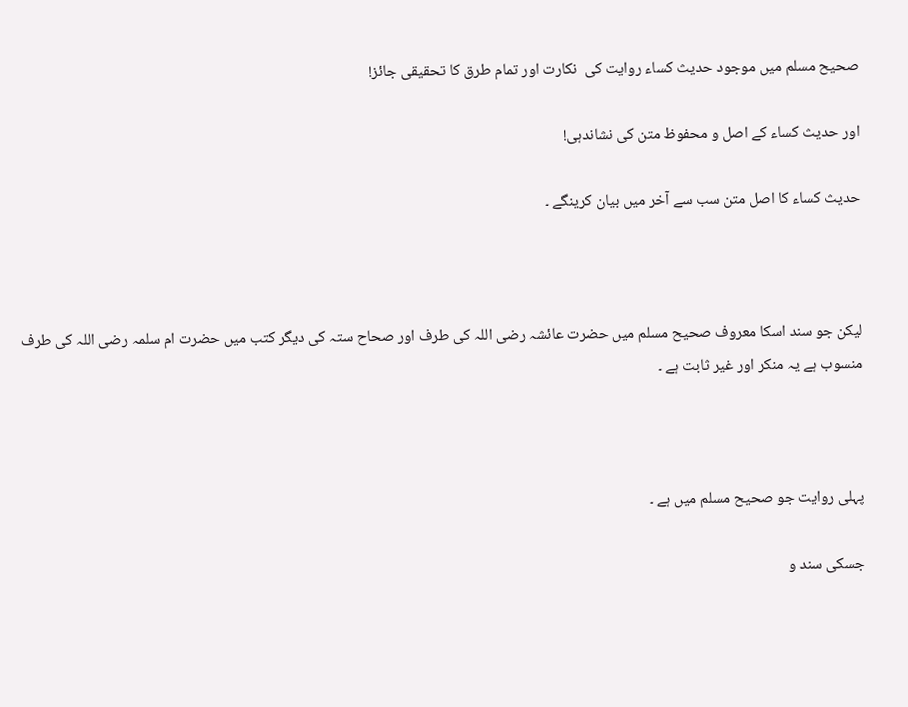صحیح مسلم میں موجود حدیث کساء روایت کی  نکارت اور تمام طرق کا تحقیقی جائز!

اور حدیث کساء کے اصل و محفوظ متن کی نشاندہی!

حدیث کساء کا اصل متن سب سے آخر میں بیان کرینگے ۔



لیکن جو سند اسکا معروف صحیح مسلم میں حضرت عائشہ رضی اللہ کی طرف اور صحاح ستہ کی دیگر کتب میں حضرت ام سلمہ رضی اللہ کی طرف منسوب ہے یہ منکر اور غیر ثابت ہے ۔



پہلی روایت جو صحیح مسلم میں ہے ۔

جسکی سند و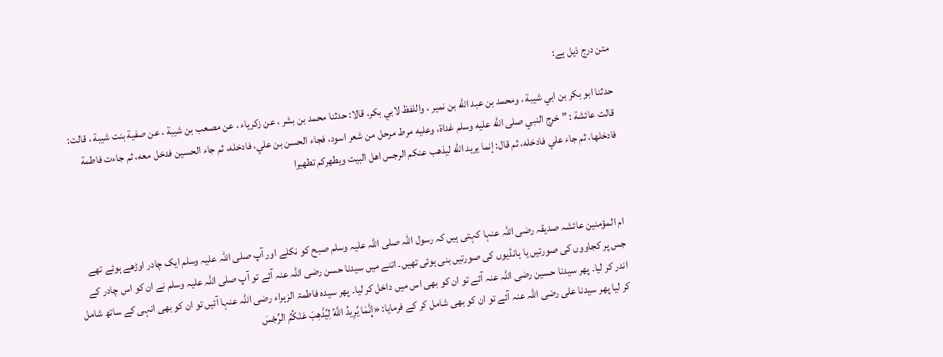متن درج ذیل ہے:

حدثنا ابو بكر بن ابي شيبة ، ومحمد بن عبد الله بن نمير ، واللفظ لابي بكر، قالا: حدثنا محمد بن بشر ، عن زكرياء ، عن مصعب بن شيبة ، عن صفية بنت شيبة ، قالت: قالت عائشة : ” خرج النبي صلى الله عليه وسلم غداة، وعليه مرط مرحل من شعر اسود، فجاء الحسن بن علي، فادخله، ثم جاء الحسين فدخل معه، ثم جاءت فاطمة فادخلها، ثم جاء علي فادخله، ثم قال: إنما يريد الله ليذهب عنكم الرجس اهل البيت ويطهركم تطهيرا



ام المؤمنین عائشہ صدیقہ رضی اللہ عنہا کہتی ہیں کہ رسول اللہ صلی اللہ علیہ وسلم صبح کو نکلے اور آپ صلی اللہ علیہ وسلم ایک چادر اوڑھے ہوئے تھے جس پر کجاووں کی صورتیں یا ہانڈیوں کی صورتیں بنی ہوئی تھیں۔ اتنے میں سیدنا حسن رضی اللہ عنہ آئے تو آپ صلی اللہ علیہ وسلم نے ان کو اس چادر کے اندر کر لیا۔ پھر سیدنا حسین رضی اللہ عنہ آئے تو ان کو بھی اس میں داخل کر لیا۔ پھر سیدہ فاطمۃ الزہراء رضی اللہ عنہا آئیں تو ان کو بھی انہی کے ساتھ شامل کر لیا پھر سیدنا علی رضی اللہ عنہ آئے تو ان کو بھی شامل کر کے فرمایا: «إِنَّمَا يُرِيدُ اللَّهُ لِيُذْهِبَ عَنْكُمُ الرِّجْسَ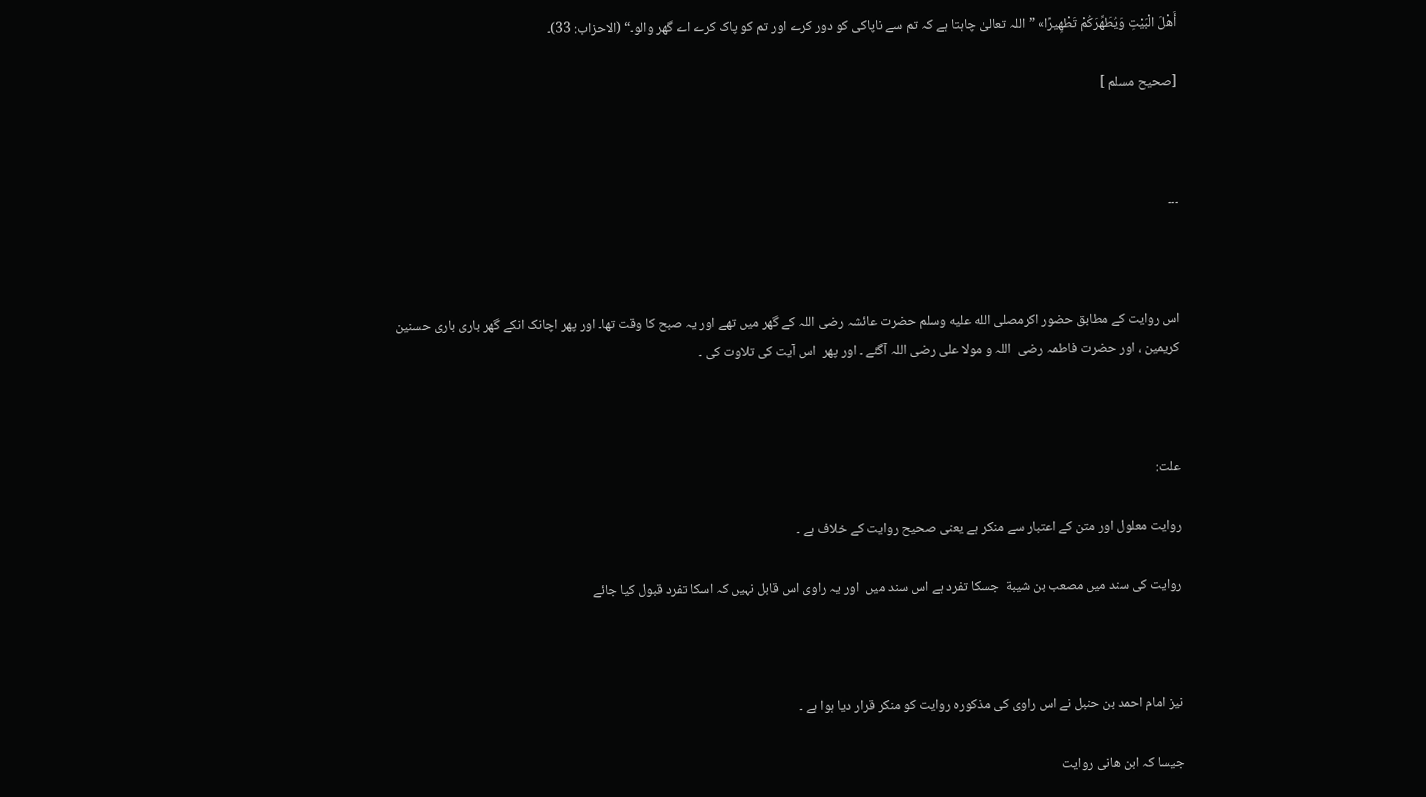أَهْلَ الْبَيْتِ وَيُطَهِّرَكُمْ تَطْهِيرًا» ”اللہ تعالیٰ چاہتا ہے کہ تم سے ناپاکی کو دور کرے اور تم کو پاک کرے اے گھر والو۔“ (الاحزاب: 33)۔

[صحیح مسلم ]



۔۔۔



اس روایت کے مطابق حضور اکرمصلى الله عليه وسلم حضرت عائشہ رضی اللہ کے گھر میں تھے اور یہ صبح کا وقت تھا۔ اور پھر اچانک انکے گھر باری باری حسنین کریمین ، اور حضرت فاطمہ رضی  اللہ و مولا علی رضی اللہ آگئے ۔ اور پھر  اس آیت کی تلاوت کی ۔



علت:

روایت معلول اور متن کے اعتبار سے منکر ہے یعنی صحیح روایت کے خلاف ہے ۔

روایت کی سند میں مصعب بن شيبة  جسکا تفرد ہے اس سند میں  اور یہ راوی اس قابل نہیں کہ اسکا تفرد قبول کیا جائے



نیز امام احمد بن حنبل نے اس راوی کی مذکورہ روایت کو منکر قرار دیا ہوا ہے ۔

جیسا کہ ابن ھانی روایت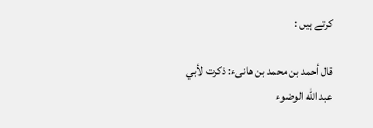کرتے ہیں :

قال أحمد بن محمد بن هانىء: ذكرت لأبي عبد الله الوضوء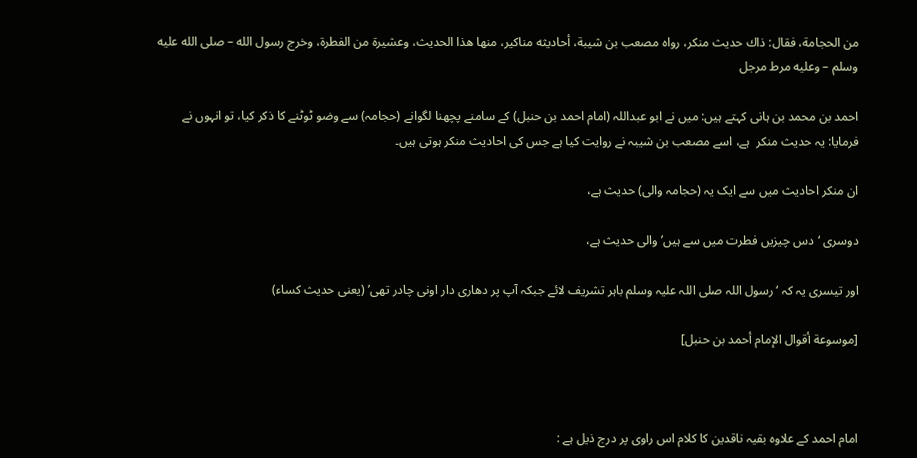من الحجامة، فقال: ذاك حديث منكر، رواه مصعب بن شيبة، أحاديثه مناكير، منها هذا الحديث، وعشيرة من الفطرة، وخرج رسول الله – صلى الله عليه وسلم – وعليه مرط مرجل

احمد بن محمد بن ہانی کہتے ہیں: میں نے ابو عبداللہ (امام احمد بن حنبل) کے سامنے پچھنا لگوانے (حجامہ) سے وضو ٹوٹنے کا ذکر کیا، تو انہوں نے فرمایا: یہ حدیث منکر  ہے، اسے مصعب بن شیبہ نے روایت کیا ہے جس کی احادیث منکر ہوتی ہیں۔

ان منکر احادیث میں سے ایک یہ (حجامہ والی) حدیث ہے،

دوسری ‘دس چیزیں فطرت میں سے ہیں’ والی حدیث ہے،

اور تیسری یہ کہ ‘رسول اللہ صلی اللہ علیہ وسلم باہر تشریف لائے جبکہ آپ پر دھاری دار اونی چادر تھی’ (یعنی حدیث کساء)

[موسوعة أقوال الإمام أحمد بن حنبل]



امام احمد کے علاوہ بقیہ ناقدین کا کلام اس راوی پر درج ذیل ہے :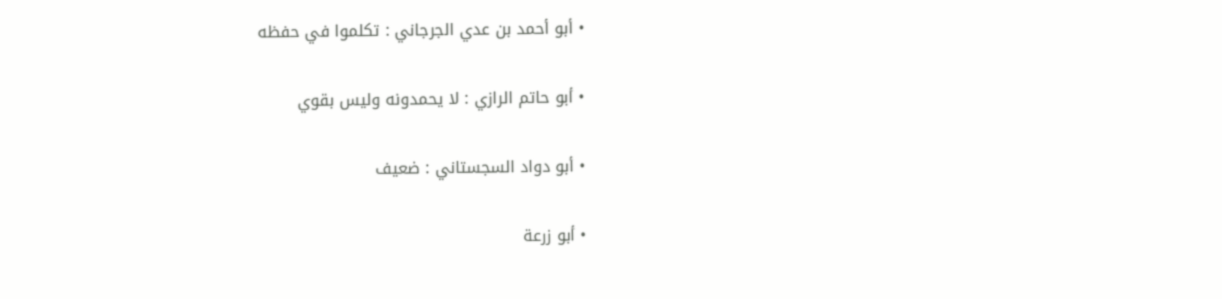• أبو أحمد بن عدي الجرجاني : تكلموا في حفظه

• أبو حاتم الرازي : لا يحمدونه وليس بقوي

• أبو دواد السجستاني : ضعيف

• أبو زرعة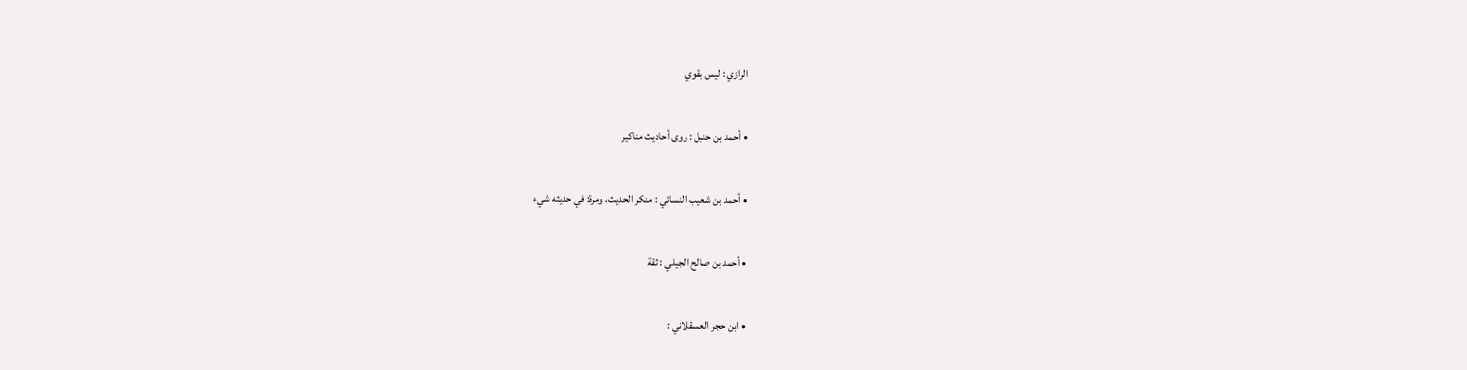الرازي : ليس بقوي

• أحمد بن حنبل : روى أحاديث مناكير

• أحمد بن شعيب النسائي : منكر الحديث، ومرة: في حديثه شيء

• أحمد بن صالح الجيلي : ثقة

• ابن حجر العسقلاني :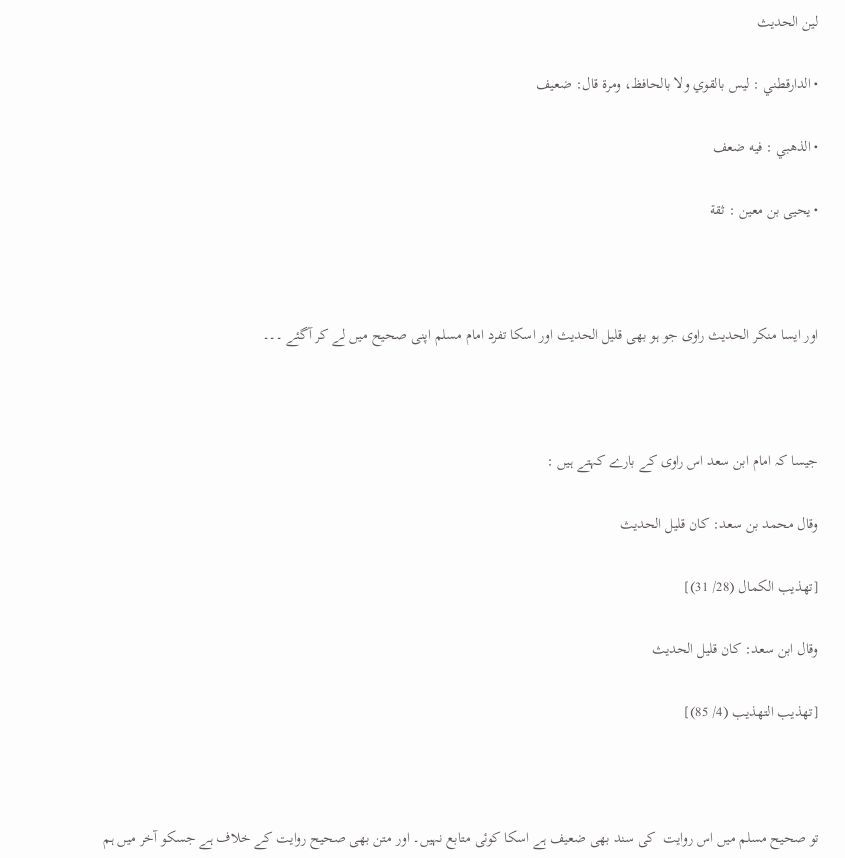لين الحديث

• الدارقطني : ليس بالقوي ولا بالحافظ، ومرة قال: ضعيف

• الذهبي : فيه ضعف

• يحيى بن معين : ثقة



اور ایسا منکر الحدیث راوی جو ہو بھی قلیل الحدیث اور اسکا تفرد امام مسلم اپنی صحیح میں لے کر آگئے ۔۔۔



جیسا کہ امام ابن سعد اس راوی کے بارے کہتے ہیں :

وقال محمد بن سعد: كان قليل الحديث

[تهذيب الكمال (28/ 31)]

وقال ابن سعد: كان قليل الحديث

[تهذيب التهذيب (4/ 85)]



تو صحیح مسلم میں اس روایت  کی سند بھی ضعیف ہے اسکا کوئی متابع نہیں۔ اور متن بھی صحیح روایت کے خلاف ہے جسکو آخر میں ہم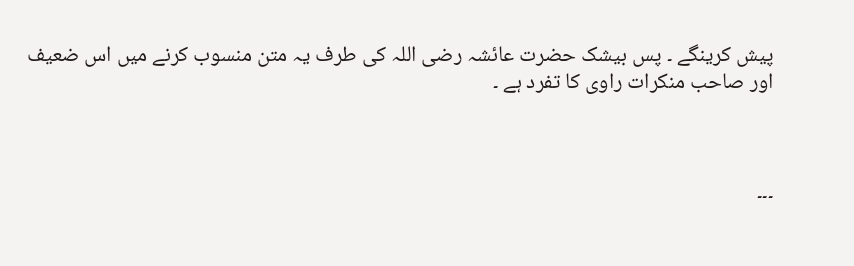پیش کرینگے ۔ پس بیشک حضرت عائشہ رضی اللہ کی طرف یہ متن منسوب کرنے میں اس ضعیف اور صاحب منکرات راوی کا تفرد ہے ۔



۔۔۔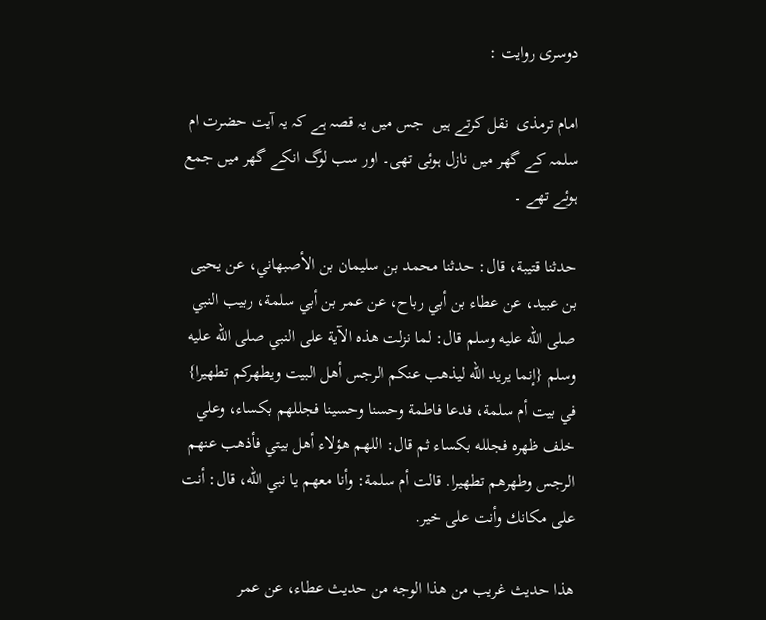دوسری روایت :

امام ترمذی  نقل کرتے ہیں  جس میں یہ قصہ ہے کہ یہ آیت حضرت ام سلمہ کے گھر میں نازل ہوئی تھی۔ اور سب لوگ انکے گھر میں جمع ہوئے تھے ۔

حدثنا قتيبة، قال: حدثنا محمد بن سليمان بن الأصبهاني، عن يحيى بن عبيد، عن عطاء بن أبي رباح، عن عمر بن أبي سلمة، ربيب النبي صلى الله عليه وسلم قال: لما نزلت هذه الآية على النبي صلى الله عليه وسلم {إنما يريد الله ليذهب عنكم الرجس أهل البيت ويطهركم تطهيرا} في بيت أم سلمة، فدعا فاطمة وحسنا وحسينا فجللهم بكساء، وعلي خلف ظهره فجلله بكساء ثم قال: اللهم هؤلاء أهل بيتي فأذهب عنهم الرجس وطهرهم تطهيرا. قالت أم سلمة: وأنا معهم يا نبي الله، قال: أنت على مكانك وأنت على خير.

هذا حديث غريب من هذا الوجه من حديث عطاء، عن عمر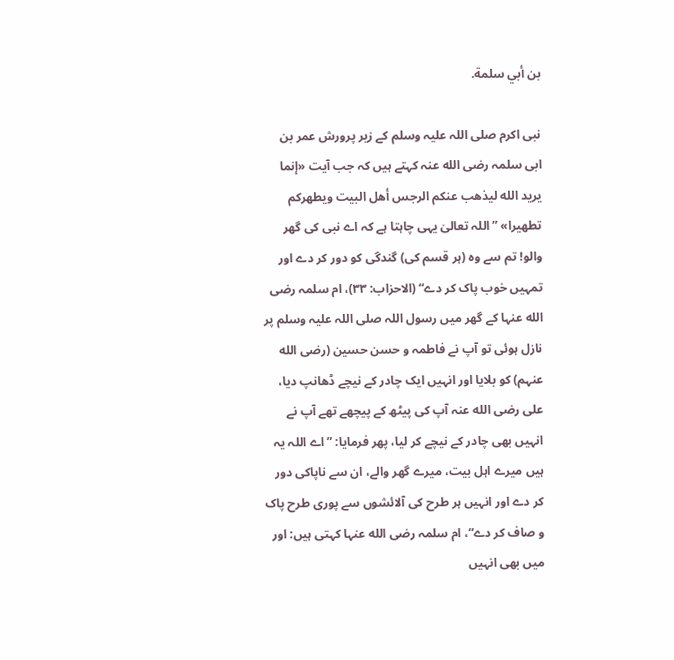بن أبي سلمة.

نبی اکرم صلی اللہ علیہ وسلم کے زیر پرورش عمر بن ابی سلمہ رضی الله عنہ کہتے ہیں کہ جب آیت «إنما يريد الله ليذهب عنكم الرجس أهل البيت ويطهركم تطهيرا» ”اللہ تعالیٰ یہی چاہتا ہے کہ اے نبی کی گھر والو! تم سے وہ (ہر قسم کی) گندگی کو دور کر دے اور تمہیں خوب پاک کر دے“ (الاحزاب: ۳۳)، ام سلمہ رضی الله عنہا کے گھر میں رسول اللہ صلی اللہ علیہ وسلم پر نازل ہوئی تو آپ نے فاطمہ و حسن حسین (رضی الله عنہم) کو بلایا اور انہیں ایک چادر کے نیچے ڈھانپ دیا، علی رضی الله عنہ آپ کی پیٹھ کے پیچھے تھے آپ نے انہیں بھی چادر کے نیچے کر لیا، پھر فرمایا: ”اے اللہ یہ ہیں میرے اہل بیت، میرے گھر والے، ان سے ناپاکی دور کر دے اور انہیں ہر طرح کی آلائشوں سے پوری طرح پاک و صاف کر دے“، ام سلمہ رضی الله عنہا کہتی ہیں: اور میں بھی انہیں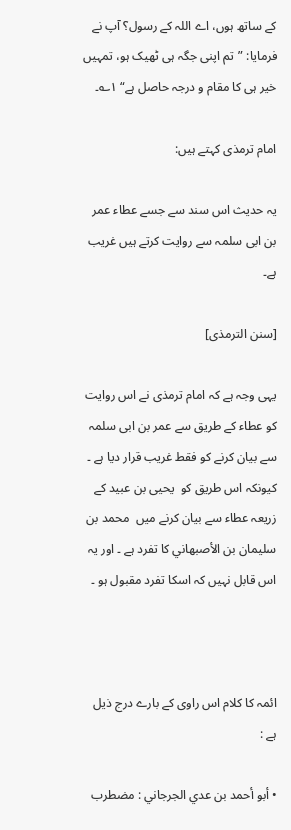کے ساتھ ہوں، اے اللہ کے رسول؟ آپ نے فرمایا: ”تم اپنی جگہ ہی ٹھیک ہو، تمہیں خیر ہی کا مقام و درجہ حاصل ہے“ ۱؎۔

امام ترمذی کہتے ہیں:

یہ حدیث اس سند سے جسے عطاء عمر بن ابی سلمہ سے روایت کرتے ہیں غریب ہے۔

[سنن الترمذی]

یہی وجہ ہے کہ امام ترمذی نے اس روایت کو عطاء کے طریق سے عمر بن ابی سلمہ سے بیان کرنے کو فقط غریب قرار دیا ہے ۔ کیونکہ اس طریق کو  یحیی بن عبید کے زریعہ عطاء سے بیان کرنے میں  محمد بن سليمان بن الأصبهاني کا تفرد ہے ۔ اور یہ اس قابل نہیں کہ اسکا تفرد مقبول ہو ۔



ائمہ کا کلام اس راوی کے بارے درج ذیل ہے :

• أبو أحمد بن عدي الجرجاني : مضطرب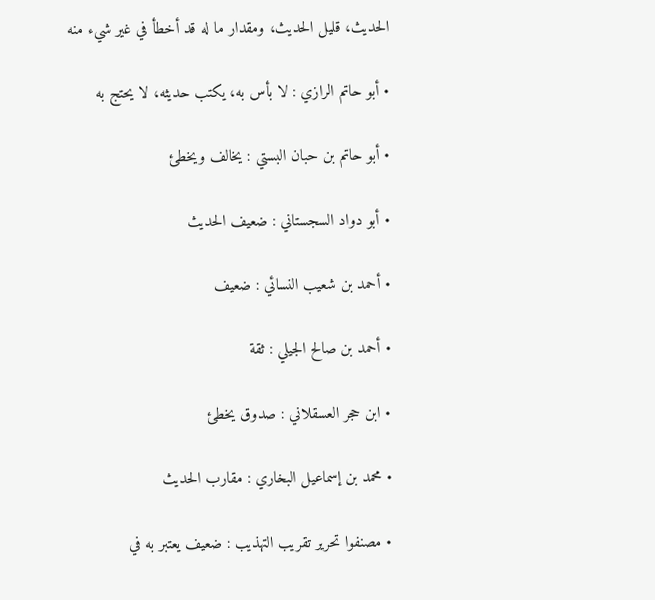الحديث، قليل الحديث، ومقدار ما له قد أخطأ في غير شيء منه

• أبو حاتم الرازي : لا بأس به، يكتب حديثه، لا يحتج به

• أبو حاتم بن حبان البستي : يخالف ويخطئ

• أبو دواد السجستاني : ضعيف الحديث

• أحمد بن شعيب النسائي : ضعيف

• أحمد بن صالح الجيلي : ثقة

• ابن حجر العسقلاني : صدوق يخطئ

• محمد بن إسماعيل البخاري : مقارب الحديث

• مصنفوا تحرير تقريب التهذيب : ضعيف يعتبر به في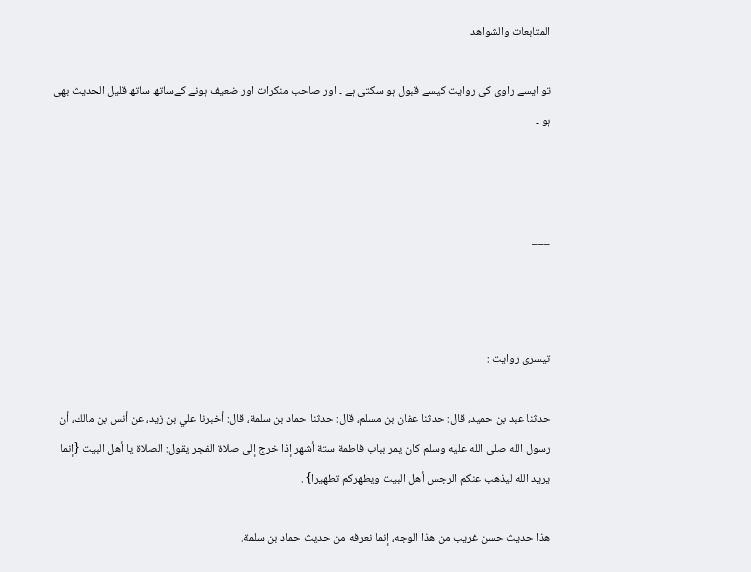المتابعات والشواهد

تو ایسے راوی کی روایت کیسے قبول ہو سکتی ہے ۔ اور صاحب منکرات اور ضعیف ہونے کےساتھ ساتھ قلیل الحدیث بھی ہو ۔



___



تیسری روایت :

حدثنا عبد بن حميد، قال: حدثنا عفان بن مسلم، قال: حدثنا حماد بن سلمة، قال: أخبرنا علي بن زيد، عن أنس بن مالك، أن رسول الله صلى الله عليه وسلم كان يمر بباب فاطمة ستة أشهر إذا خرج إلى صلاة الفجر يقول: الصلاة يا أهل البيت {إنما يريد الله ليذهب عنكم الرجس أهل البيت ويطهركم تطهيرا} .

هذا حديث حسن غريب من هذا الوجه، إنما نعرفه من حديث حماد بن سلمة.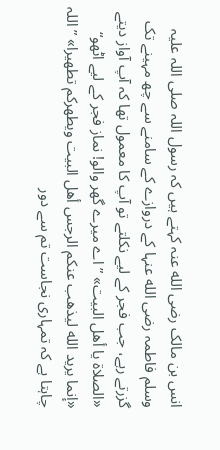انس بن مالک رضی الله عنہ کہتے ہیں کہ رسول اللہ صلی اللہ علیہ وسلم فاطمہ رضی الله عنہا کے دروازے کے سامنے سے چھ مہینے تک گزرتے رہے، جب فجر کے لیے نکلتے تو آپ کا معمول تھا کہ آپ آواز دیتے «الصلاة يا أهل البيت» ”اے میرے گھر والو! نماز فجر کے لیے اٹھو“ «إنما يريد الله ليذهب عنكم الرجس أهل البيت ويطهركم تطهيرا» ”اللہ چاہتا ہے کہ تمہاری نجاست تم سے دور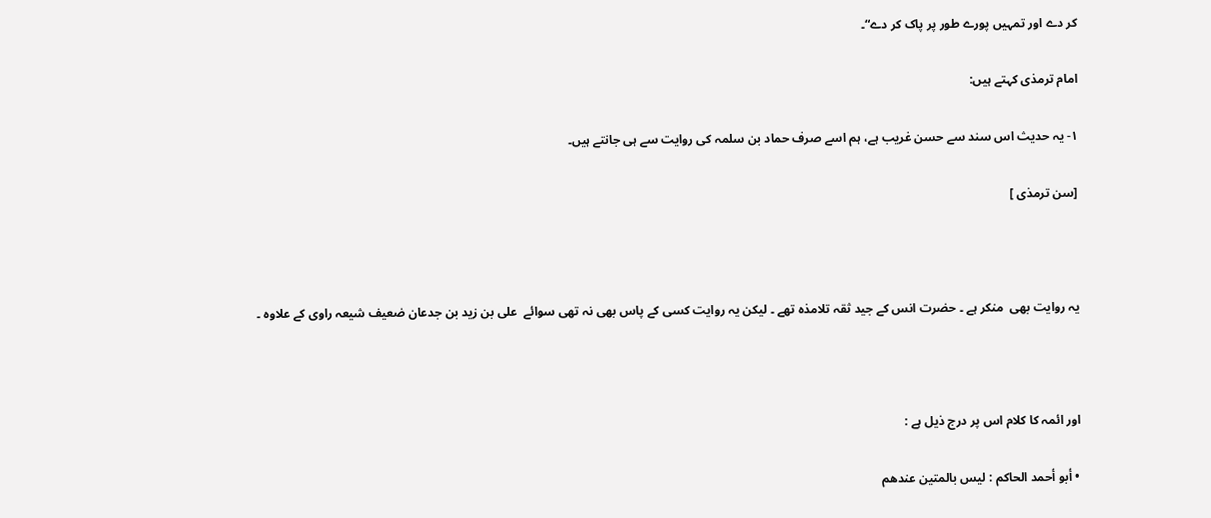کر دے اور تمہیں پورے طور پر پاک کر دے“۔

امام ترمذی کہتے ہیں:

۱- یہ حدیث اس سند سے حسن غریب ہے، ہم اسے صرف حماد بن سلمہ کی روایت سے ہی جانتے ہیں۔

[سن ترمذی ]



یہ روایت بھی  منکر ہے ۔ حضرت انس کے جید ثقہ تلامذہ تھے ۔ لیکن یہ روایت کسی کے پاس بھی نہ تھی سوائے  علی بن زید بن جدعان ضعیف شیعہ راوی کے علاوہ ۔



اور ائمہ کا کلام اس پر درج ذیل ہے :

• أبو أحمد الحاكم : ليس بالمتين عندهم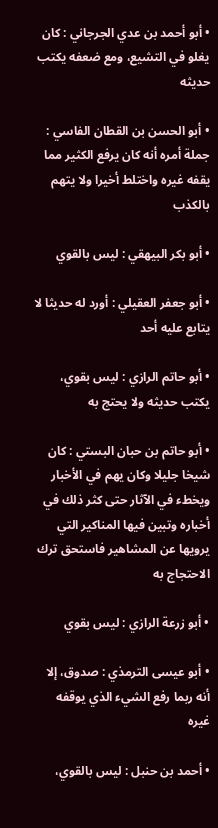• أبو أحمد بن عدي الجرجاني : كان يغلو في التشيع، ومع ضعفه يكتب حديثه

• أبو الحسن بن القطان الفاسي : جملة أمره أنه كان يرفع الكثير مما يقفه غيره واختلط أخيرا ولا يتهم بالكذب

• أبو بكر البيهقي : ليس بالقوي

• أبو جعفر العقيلي : أورد له حديثا لا يتابع عليه أحد

• أبو حاتم الرازي : ليس بقوي، يكتب حديثه ولا يحتج به

• أبو حاتم بن حبان البستي : كان شيخا جليلا وكان يهم في الأخبار ويخطء في الآثار حتى كثر ذلك في أخباره وتبين فيها المناكير التي يرويها عن المشاهير فاستحق ترك الاحتجاج به

• أبو زرعة الرازي : ليس بقوي

• أبو عيسى الترمذي : صدوق، إلا أنه ربما رفع الشيء الذي يوقفه غيره

• أحمد بن حنبل : ليس بالقوي،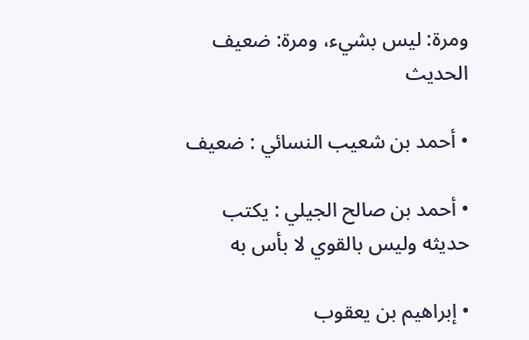ومرة: ليس بشيء، ومرة: ضعيف الحديث

• أحمد بن شعيب النسائي : ضعيف

• أحمد بن صالح الجيلي : يكتب حديثه وليس بالقوي لا بأس به

• إبراهيم بن يعقوب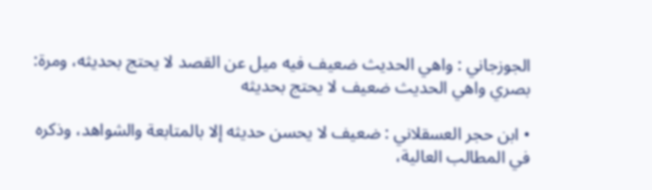الجوزجاني : واهي الحديث ضعيف فيه ميل عن القصد لا يحتج بحديثه، ومرة: بصري واهي الحديث ضعيف لا يحتج بحديثه

• ابن حجر العسقلاني : ضعيف لا يحسن حديثه إلا بالمتابعة والشواهد، وذكره في المطالب العالية،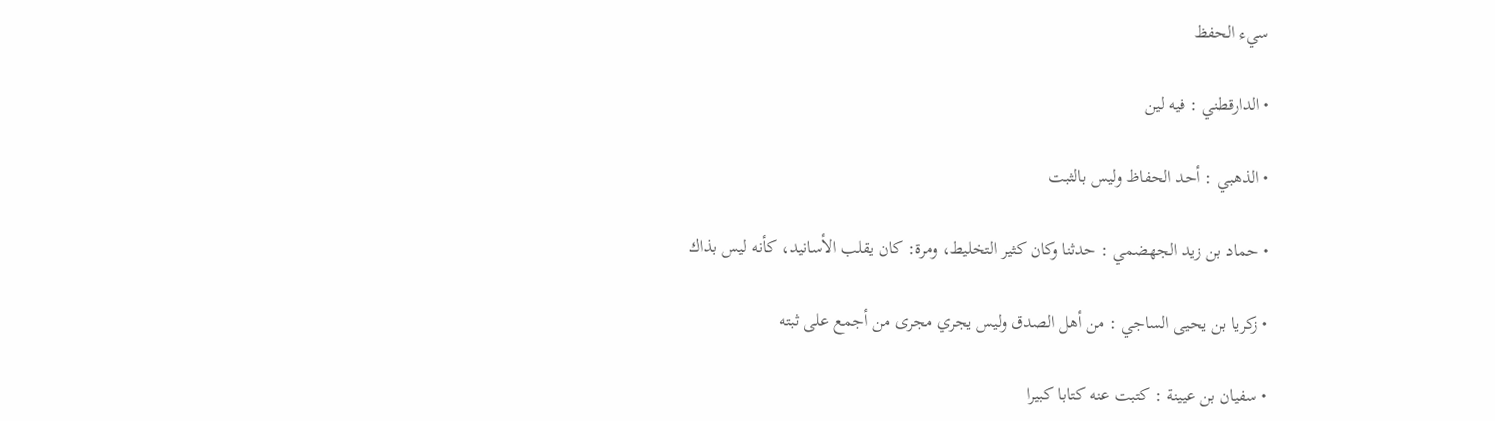سيء الحفظ

• الدارقطني : فيه لين

• الذهبي : أحد الحفاظ وليس بالثبت

• حماد بن زيد الجهضمي : حدثنا وكان كثير التخليط، ومرة: كان يقلب الأسانيد، كأنه ليس بذاك

• زكريا بن يحيى الساجي : من أهل الصدق وليس يجري مجرى من أجمع على ثبته

• سفيان بن عيينة : كتبت عنه كتابا كبيرا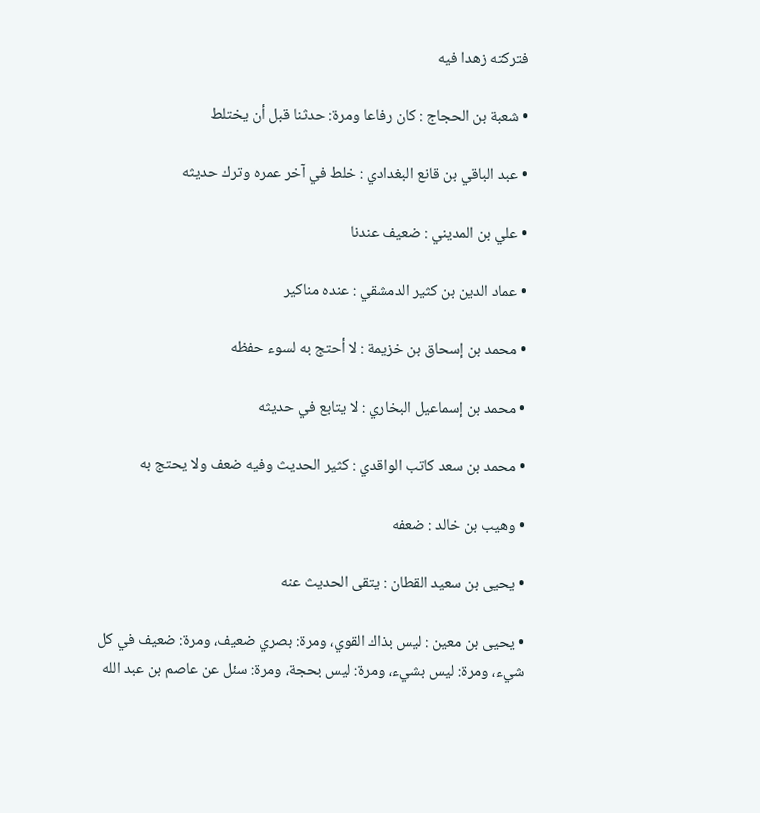فتركته زهدا فيه

• شعبة بن الحجاج : كان رفاعا ومرة: حدثنا قبل أن يختلط

• عبد الباقي بن قانع البغدادي : خلط في آخر عمره وترك حديثه

• علي بن المديني : ضعيف عندنا

• عماد الدين بن كثير الدمشقي : عنده مناكير

• محمد بن إسحاق بن خزيمة : لا أحتج به لسوء حفظه

• محمد بن إسماعيل البخاري : لا يتابع في حديثه

• محمد بن سعد كاتب الواقدي : كثير الحديث وفيه ضعف ولا يحتج به

• وهيب بن خالد : ضعفه

• يحيى بن سعيد القطان : يتقى الحديث عنه

• يحيى بن معين : ليس بذاك القوي، ومرة: بصري ضعيف، ومرة: ضعيف في كل شيء، ومرة: ليس بشيء، ومرة: ليس بحجة، ومرة: سئل عن عاصم بن عبد الله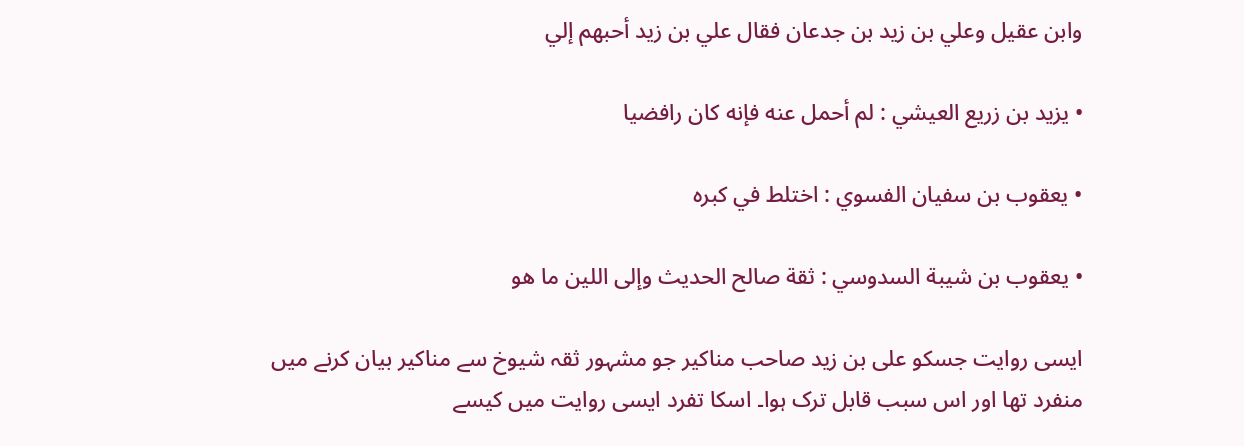وابن عقيل وعلي بن زيد بن جدعان فقال علي بن زيد أحبهم إلي

• يزيد بن زريع العيشي : لم أحمل عنه فإنه كان رافضيا

• يعقوب بن سفيان الفسوي : اختلط في كبره

• يعقوب بن شيبة السدوسي : ثقة صالح الحديث وإلى اللين ما هو

ایسی روایت جسکو علی بن زید صاحب مناکیر جو مشہور ثقہ شیوخ سے مناکیر بیان کرنے میں منفرد تھا اور اس سبب قابل ترک ہوا۔ اسکا تفرد ایسی روایت میں کیسے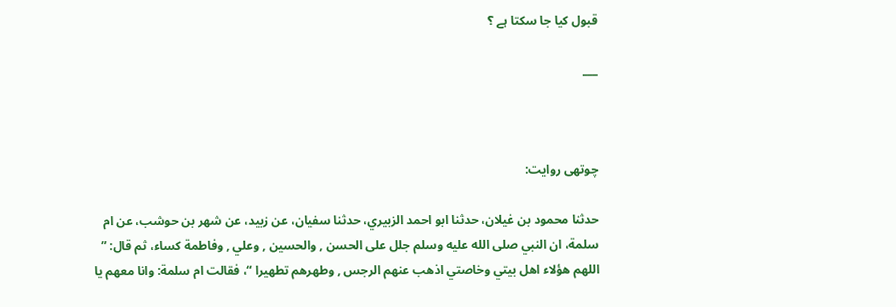قبول کیا جا سکتا ہے ؟

___



چوتھی روایت:

حدثنا محمود بن غيلان، حدثنا ابو احمد الزبيري، حدثنا سفيان، عن زبيد، عن شهر بن حوشب، عن ام سلمة، ان النبي صلى الله عليه وسلم جلل على الحسن , والحسين , وعلي , وفاطمة كساء، ثم قال: ” اللهم هؤلاء اهل بيتي وخاصتي اذهب عنهم الرجس , وطهرهم تطهيرا “، فقالت ام سلمة: وانا معهم يا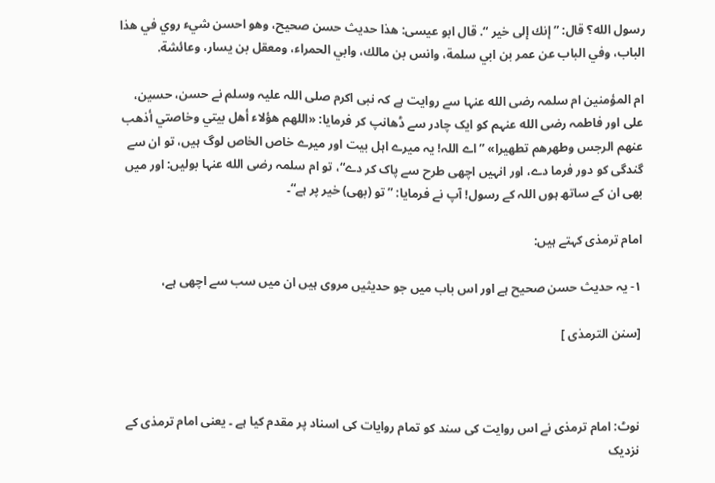رسول الله؟ قال: ” إنك إلى خير “. قال ابو عيسى: هذا حديث حسن صحيح، وهو احسن شيء روي في هذا الباب، وفي الباب عن عمر بن ابي سلمة، وانس بن مالك، وابي الحمراء، ومعقل بن يسار، وعائشة.

ام المؤمنین ام سلمہ رضی الله عنہا سے روایت ہے کہ نبی اکرم صلی اللہ علیہ وسلم نے حسن، حسین، علی اور فاطمہ رضی الله عنہم کو ایک چادر سے ڈھانپ کر فرمایا: «اللهم هؤلاء أهل بيتي وخاصتي أذهب عنهم الرجس وطهرهم تطهيرا» ”اے اللہ! یہ میرے اہل بیت اور میرے خاص الخاص لوگ ہیں، تو ان سے گندگی کو دور فرما دے، اور انہیں اچھی طرح سے پاک کر دے“، تو ام سلمہ رضی الله عنہا بولیں: اور میں بھی ان کے ساتھ ہوں اللہ کے رسول! آپ نے فرمایا: ”تو (بھی) خیر پر ہے“۔

امام ترمذی کہتے ہیں:

۱- یہ حدیث حسن صحیح ہے اور اس باب میں جو حدیثیں مروی ہیں ان میں سب سے اچھی ہے،

[سنن الترمذی ]



نوٹ: امام ترمذی نے اس روایت کی سند کو تمام روایات کی اسناد پر مقدم کیا ہے ۔ یعنی امام ترمذی کے نزدیک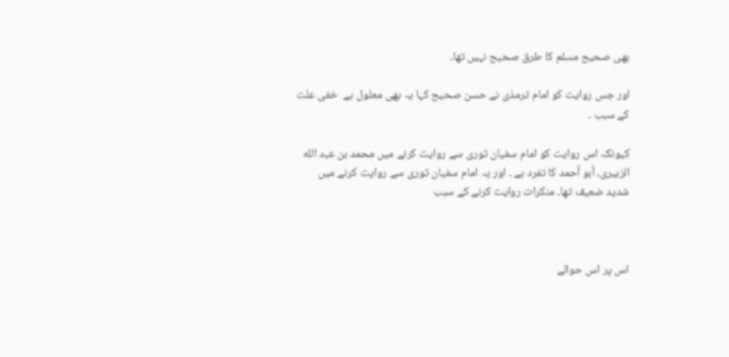بھی صحیح مسلم کا طرق صحیح نہیں تھا۔

اور جس روایت کو امام ترمذی نے حسن صحیح کہا یہ بھی معلول ہے  خفی علت کے سبب ۔

کیونکہ اس روایت کو امام سفیان ثوری سے روایت کرنے میں محمد بن عبد الله الزبيرى، أبو أحمد کا تفرد ہے ۔ اور یہ امام سفیان ثوری سے روایت کرنے میں شدید ضعیف تھا۔ منکرات روایت کرنے کے سبب



اس پر اس حوالے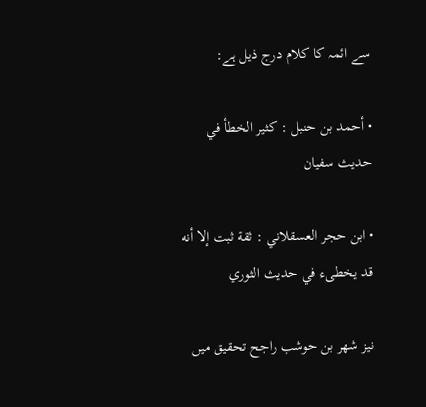سے ائمہ کا کلام درج ذیل ہے:

• أحمد بن حنبل : كثير الخطأ في حديث سفيان

• ابن حجر العسقلاني : ثقة ثبت إلا أنه قد يخطىء في حديث الثوري

نیز شهر بن حوشب راجح تحقیق میں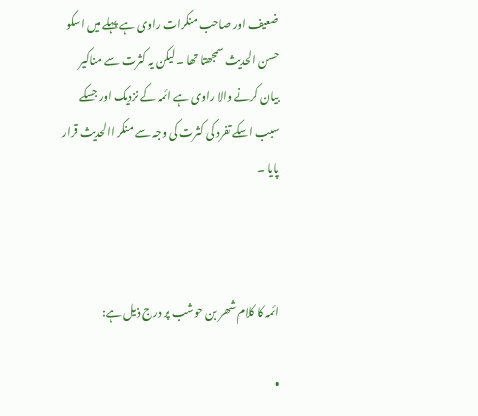ضعیف اور صاحب منکرات راوی ہے پہلے میں اسکو حسن الحدیث سمجھتا تھا ۔ لیکن یہ کثرت سے مناکیر بیان کرنے والا راوی ہے ائمہ کے نزدیک اور جسکے سبب اسکے تفرد کی کثرت کی وجہ سے منکر االحدیث قرار پایا ۔



ائمہ کا کلام شھر بن حوشب پر درج ذیل ہے:

•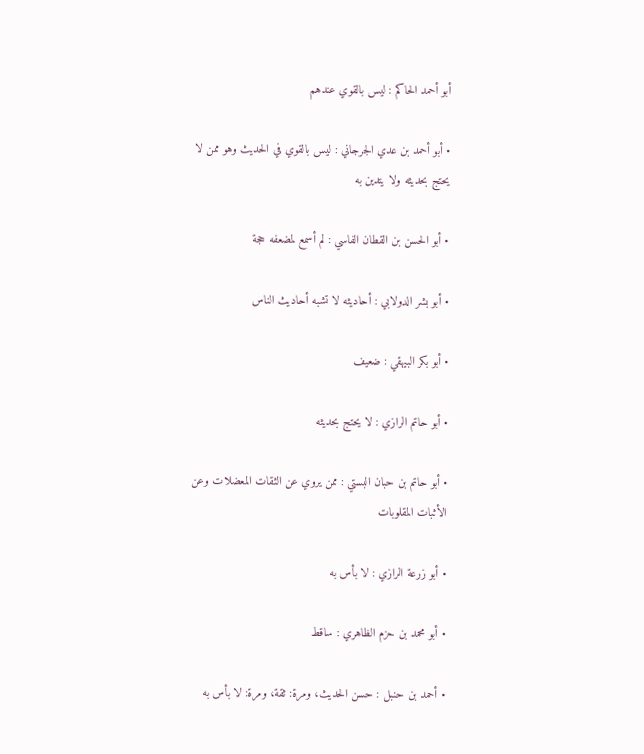أبو أحمد الحاكم : ليس بالقوي عندهم

• أبو أحمد بن عدي الجرجاني : ليس بالقوي في الحديث وهو ممن لا يحتج بحديثه ولا يتدين به

• أبو الحسن بن القطان الفاسي : لم أسمع لمضعفه حجة

• أبو بشر الدولابي : أحاديثه لا تشبه أحاديث الناس

• أبو بكر البيهقي : ضعيف

• أبو حاتم الرازي : لا يحتج بحديثه

• أبو حاتم بن حبان البستي : ممن يروي عن الثقات المعضلات وعن الأثبات المقلوبات

• أبو زرعة الرازي : لا بأس به

• أبو محمد بن حزم الظاهري : ساقط

• أحمد بن حنبل : حسن الحديث، ومرة: ثقة، ومرة: لا بأس به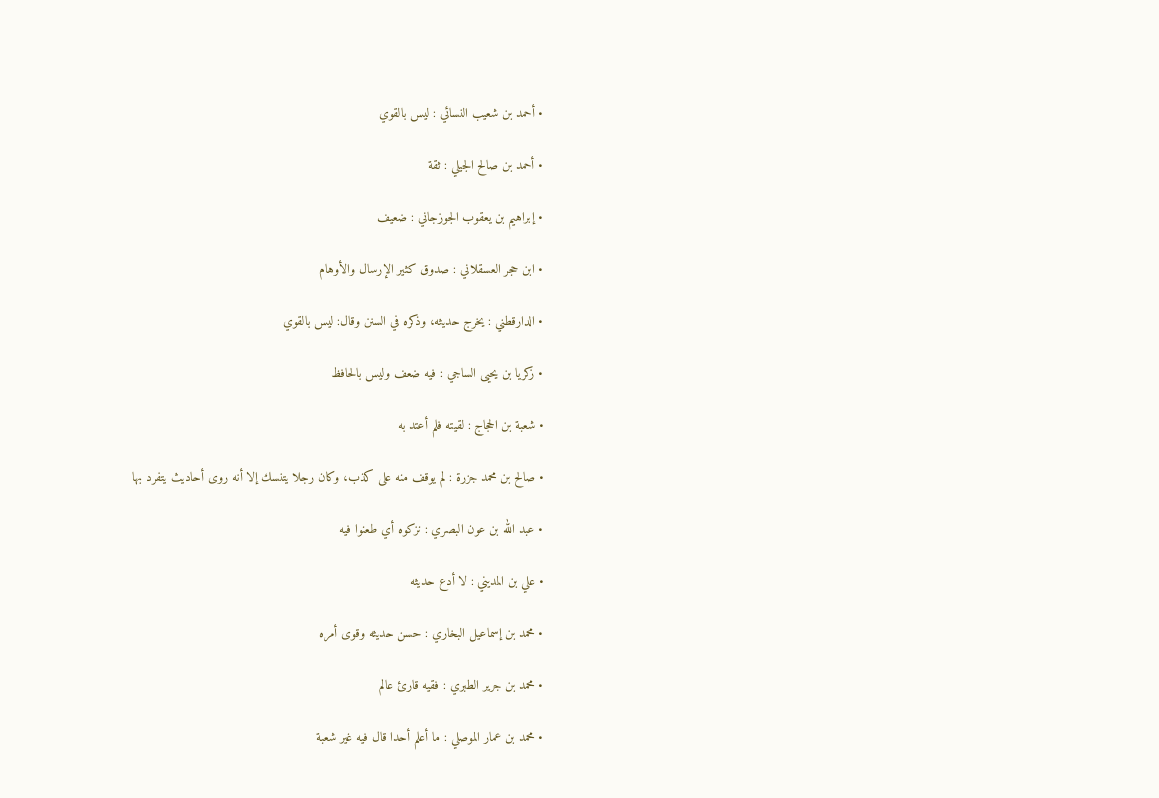• أحمد بن شعيب النسائي : ليس بالقوي

• أحمد بن صالح الجيلي : ثقة

• إبراهيم بن يعقوب الجوزجاني : ضعيف

• ابن حجر العسقلاني : صدوق كثير الإرسال والأوهام

• الدارقطني : يخرج حديثه، وذكره في السنن وقال: ليس بالقوي

• زكريا بن يحيى الساجي : فيه ضعف وليس بالحافظ

• شعبة بن الحجاج : لقيته فلم أعتد به

• صالح بن محمد جزرة : لم يوقف منه على كذب، وكان رجلا يتنسك إلا أنه روى أحاديث يتفرد بها

• عبد الله بن عون البصري : نزكوه أي طعنوا فيه

• علي بن المديني : لا أدع حديثه

• محمد بن إسماعيل البخاري : حسن حديثه وقوى أمره

• محمد بن جرير الطبري : فقيه قارئ عالم

• محمد بن عمار الموصلي : ما أعلم أحدا قال فيه غير شعبة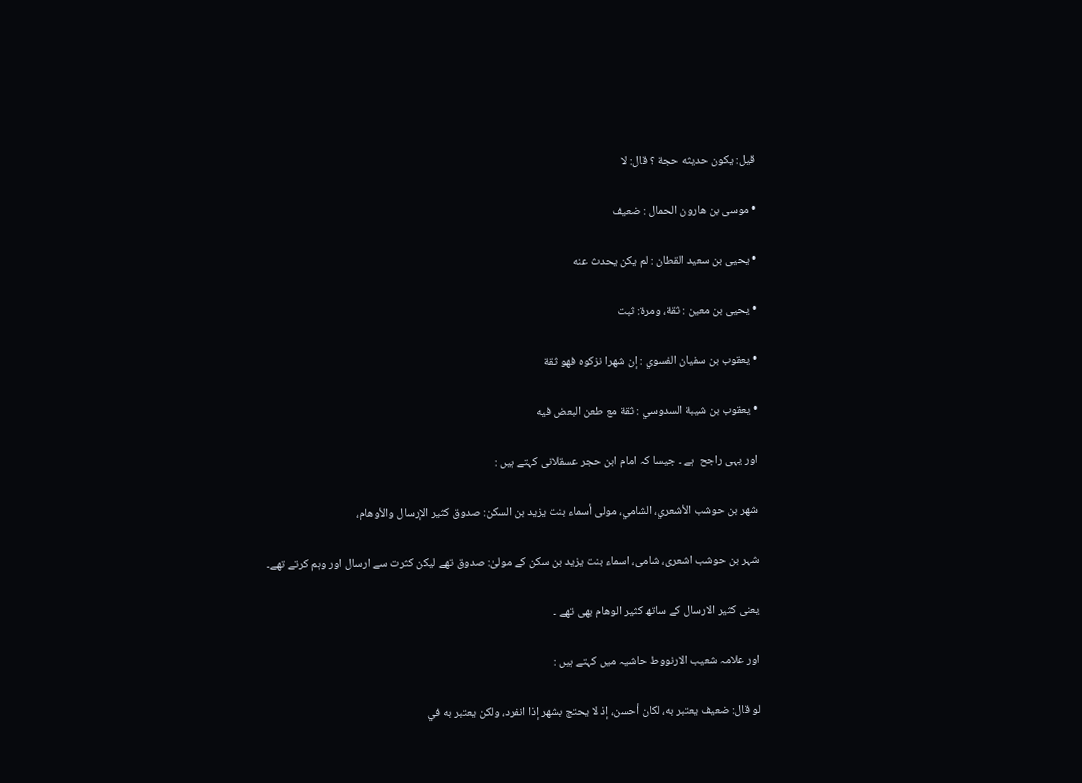قيل: يكون حديثه حجة ؟ قال: لا

• موسى بن هارون الحمال : ضعيف

• يحيى بن سعيد القطان : لم يكن يحدث عنه

• يحيى بن معين : ثقة، ومرة: ثبت

• يعقوب بن سفيان الفسوي : إن شهرا نزكوه فهو ثقة

• يعقوب بن شيبة السدوسي : ثقة مع طعن البعض فيه

اور یہی راجح  ہے ۔ جیسا کہ امام ابن حجر عسقلانی کہتے ہیں :

شهر بن حوشب الأشعري، الشامي، مولى أسماء بنت يزيد بن السكن: صدوق كثير الإرسال والأوهام،

شہر بن حوشب اشعری، شامی، اسماء بنت یزید بن سکن کے مولیٰ: صدوق تھے لیکن کثرت سے ارسال اور وہم کرتے تھے۔

یعنی کثیر الارسال کے ساتھ کثیر الوھام بھی تھے ۔

اور علامہ شعیب الارنووط حاشیہ میں کہتے ہیں :

لو قال: ضعيف يعتبر به، لكان أحسن، إذ لا يحتج بشهر إذا انفرد، ولكن يعتبر به في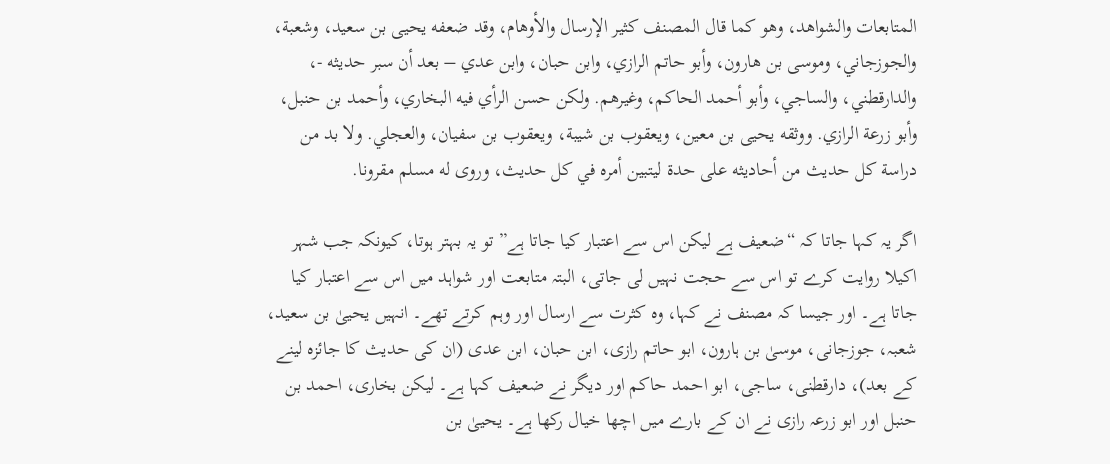المتابعات والشواهد، وهو كما قال المصنف كثير الإرسال والأوهام، وقد ضعفه يحيى بن سعيد، وشعبة، والجوزجاني، وموسى بن هارون، وأبو حاتم الرازي، وابن حبان، وابن عدي – بعد أن سبر حديثه -، والدارقطني، والساجي، وأبو أحمد الحاكم، وغيرهم. ولكن حسن الرأي فيه البخاري، وأحمد بن حنبل، وأبو زرعة الرازي. ووثقه يحيى بن معين، ويعقوب بن شيبة، ويعقوب بن سفيان، والعجلي. ولا بد من دراسة كل حديث من أحاديثه على حدة ليتبين أمره في كل حديث، وروى له مسلم مقرونا.

اگر یہ کہا جاتا کہ “ضعیف ہے لیکن اس سے اعتبار کیا جاتا ہے” تو یہ بہتر ہوتا، کیونکہ جب شہر اکیلا روایت کرے تو اس سے حجت نہیں لی جاتی، البتہ متابعت اور شواہد میں اس سے اعتبار کیا جاتا ہے۔ اور جیسا کہ مصنف نے کہا، وہ کثرت سے ارسال اور وہم کرتے تھے۔ انہیں یحییٰ بن سعید، شعبہ، جوزجانی، موسیٰ بن ہارون، ابو حاتم رازی، ابن حبان، ابن عدی (ان کی حدیث کا جائزہ لینے کے بعد)، دارقطنی، ساجی، ابو احمد حاکم اور دیگر نے ضعیف کہا ہے۔ لیکن بخاری، احمد بن حنبل اور ابو زرعہ رازی نے ان کے بارے میں اچھا خیال رکھا ہے۔ یحییٰ بن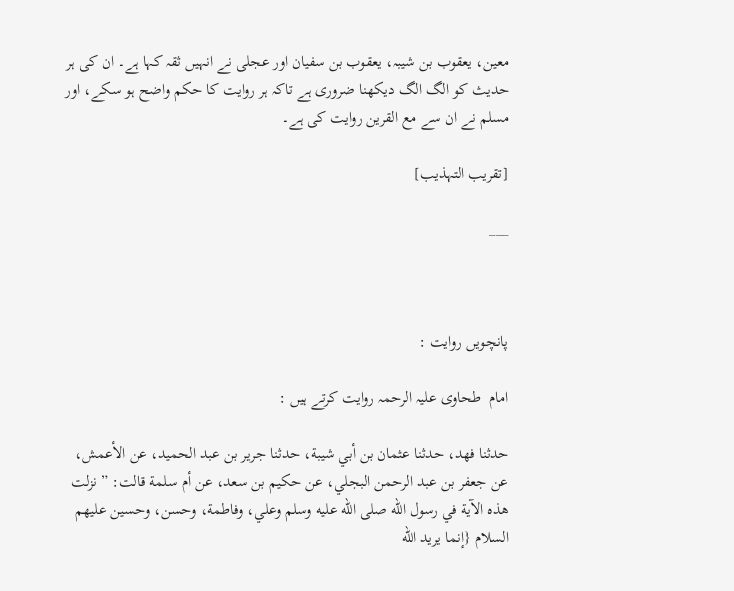معین، یعقوب بن شیبہ، یعقوب بن سفیان اور عجلی نے انہیں ثقہ کہا ہے۔ ان کی ہر حدیث کو الگ الگ دیکھنا ضروری ہے تاکہ ہر روایت کا حکم واضح ہو سکے، اور مسلم نے ان سے مع القرین روایت کی ہے۔

[تقریب التہذیب]

___



پانچویں روایت :

امام  طحاوی علیہ الرحمہ روایت کرتے ہیں :

حدثنا فهد، حدثنا عثمان بن أبي شيبة، حدثنا جرير بن عبد الحميد، عن الأعمش، عن جعفر بن عبد الرحمن البجلي، عن حكيم بن سعد، عن أم سلمة قالت: ” نزلت هذه الآية في رسول الله صلى الله عليه وسلم وعلي، وفاطمة، وحسن، وحسين عليهم السلام {إنما يريد الله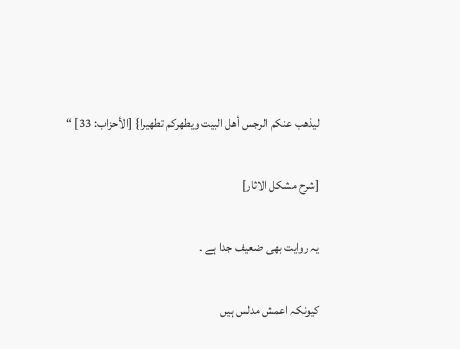ليذهب عنكم الرجس أهل البيت ويطهركم تطهيرا} [الأحزاب: 33] “

[شرح مشکل الاثار]

یہ روایت بھی ضعیف جدا ہے ۔

کیونکہ اعمش مدلس ہیں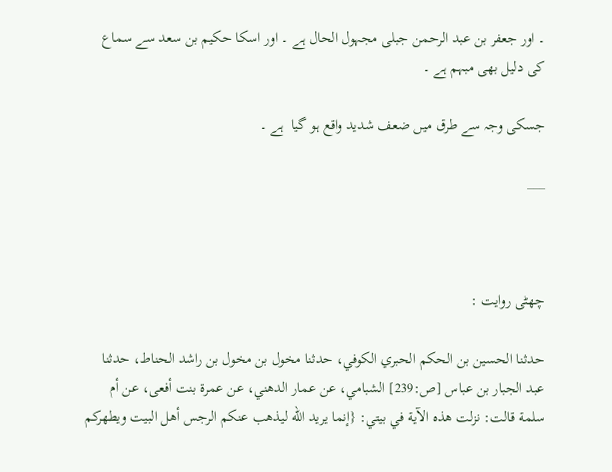۔ اور جعفر بن عبد الرحمن جبلی مجہول الحال ہے ۔ اور اسکا حکیم بن سعد سے سماع کی دلیل بھی مبہم ہے ۔

جسکی وجہ سے طرق میں ضعف شدید واقع ہو گیا  ہے ۔

___



چھٹی روایت :

حدثنا الحسين بن الحكم الحبري الكوفي، حدثنا مخول بن مخول بن راشد الحناط، حدثنا عبد الجبار بن عباس [ص:239] الشبامي، عن عمار الدهني، عن عمرة بنت أفعى، عن أم سلمة قالت: نزلت هذه الآية في بيتي: {إنما يريد الله ليذهب عنكم الرجس أهل البيت ويطهركم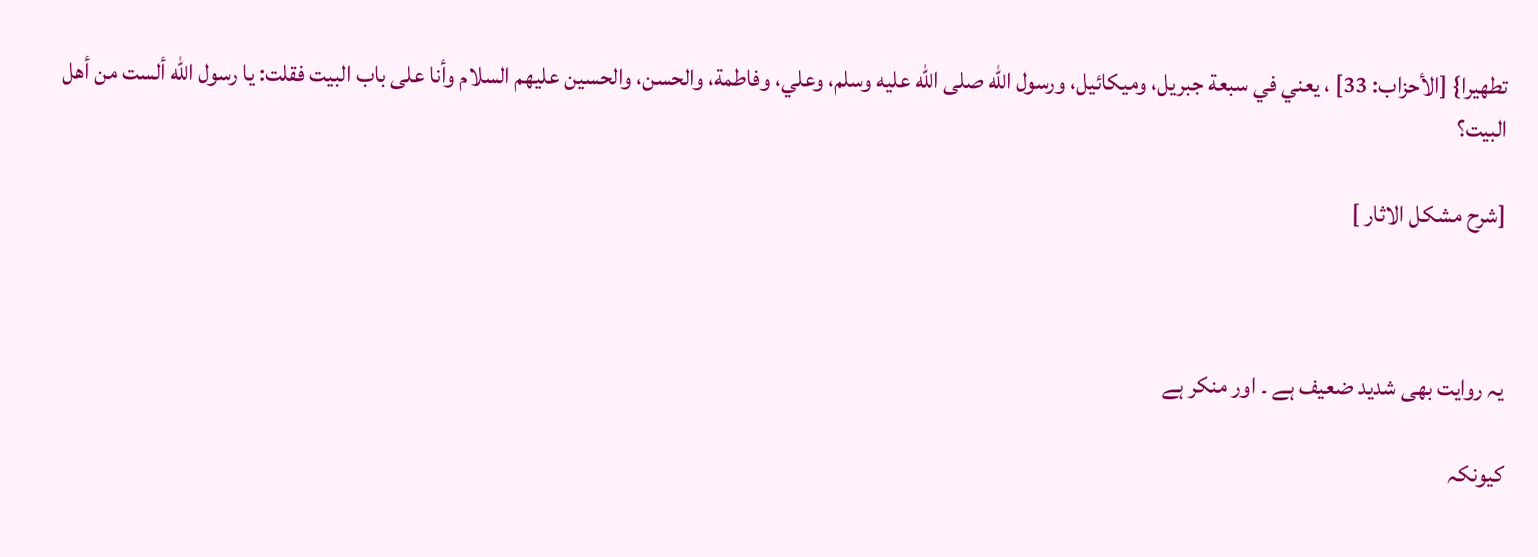تطهيرا} [الأحزاب: 33] ، يعني في سبعة جبريل، وميكائيل، ورسول الله صلى الله عليه وسلم، وعلي، وفاطمة، والحسن، والحسين عليهم السلام وأنا على باب البيت فقلت: يا رسول الله ألست من أهل البيت؟

[شرح مشکل الاثار ]



یہ روایت بھی شدید ضعیف ہے ۔ اور منکر ہے

کیونکہ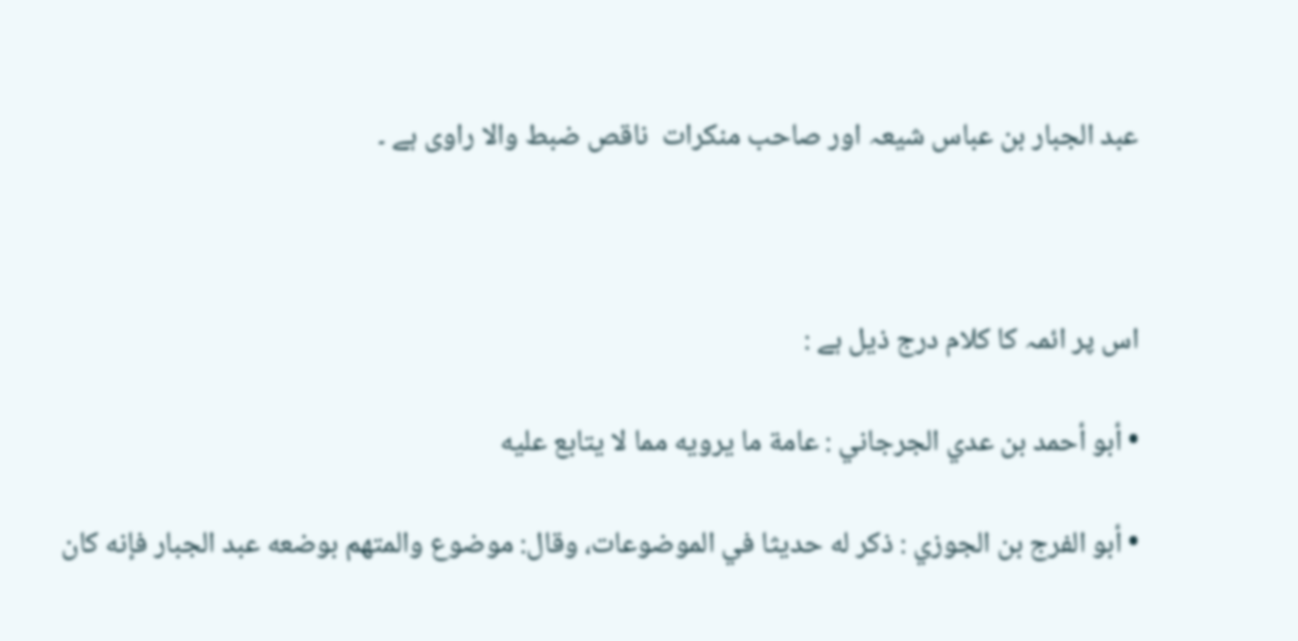عبد الجبار بن عباس شیعہ اور صاحب منکرات  ناقص ضبط والا راوی ہے ۔



اس پر ائمہ کا کلام درج ذیل ہے :

• أبو أحمد بن عدي الجرجاني : عامة ما يرويه مما لا يتابع عليه

• أبو الفرج بن الجوزي : ذكر له حديثا في الموضوعات، وقال: موضوع والمتهم بوضعه عبد الجبار فإنه كان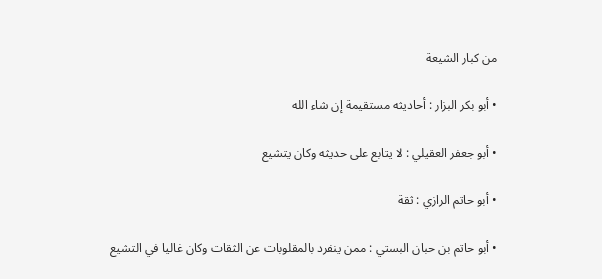من كبار الشيعة

• أبو بكر البزار : أحاديثه مستقيمة إن شاء الله

• أبو جعفر العقيلي : لا يتابع على حديثه وكان يتشيع

• أبو حاتم الرازي : ثقة

• أبو حاتم بن حبان البستي : ممن ينفرد بالمقلوبات عن الثقات وكان غاليا في التشيع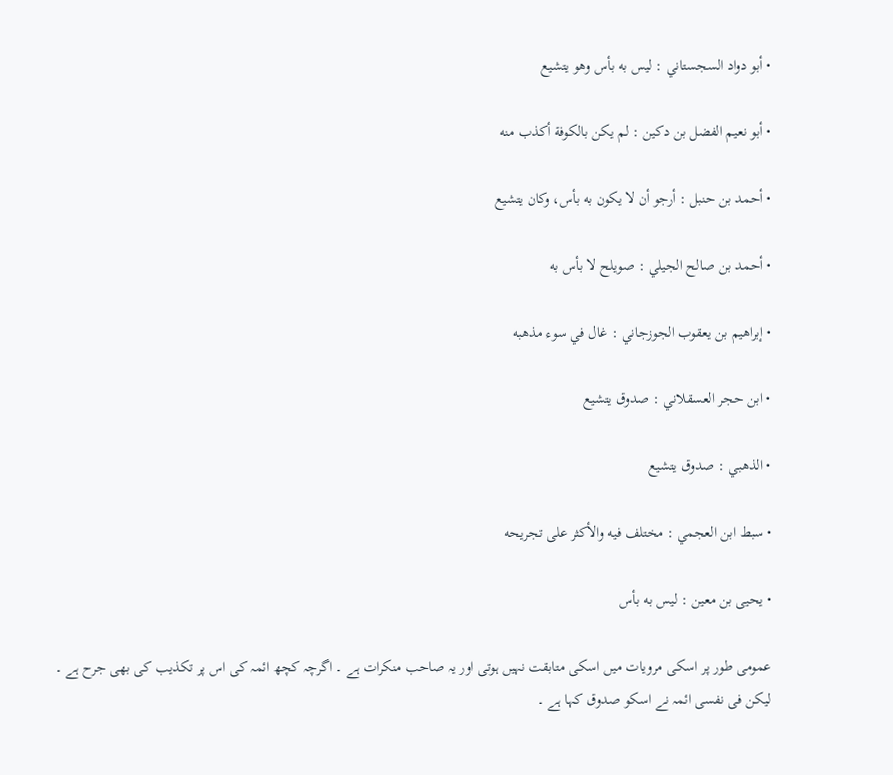• أبو دواد السجستاني : ليس به بأس وهو يتشيع

• أبو نعيم الفضل بن دكين : لم يكن بالكوفة أكذب منه

• أحمد بن حنبل : أرجو أن لا يكون به بأس، وكان يتشيع

• أحمد بن صالح الجيلي : صويلح لا بأس به

• إبراهيم بن يعقوب الجوزجاني : غال في سوء مذهبه

• ابن حجر العسقلاني : صدوق يتشيع

• الذهبي : صدوق يتشيع

• سبط ابن العجمي : مختلف فيه والأكثر على تجريحه

• يحيى بن معين : ليس به بأس

عمومی طور پر اسکی مرویات میں اسکی متابقت نہیں ہوتی اور یہ صاحب منکرات ہے ۔ اگرچہ کچھ ائمہ کی اس پر تکذیب کی بھی جرح ہے ۔ لیکن فی نفسی ائمہ نے اسکو صدوق کہا ہے ۔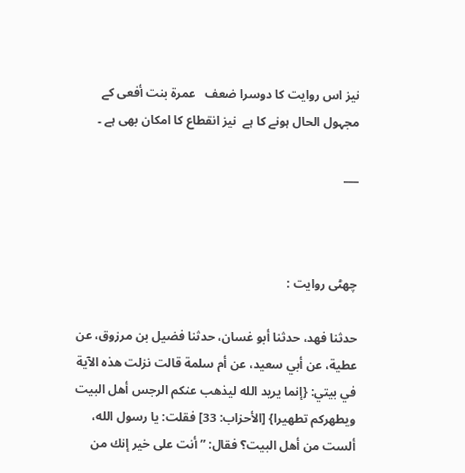نیز اس روایت کا دوسرا ضعف   عمرة بنت أفعى کے مجہول الحال ہونے کا ہے  نیز انقطاع کا امکان بھی ہے ۔

___



چھٹی روایت :

حدثنا فهد، حدثنا أبو غسان، حدثنا فضيل بن مرزوق، عن عطية، عن أبي سعيد، عن أم سلمة قالت نزلت هذه الآية في بيتي: {إنما يريد الله ليذهب عنكم الرجس أهل البيت ويطهركم تطهيرا} [الأحزاب: 33] فقلت: يا رسول الله، ألست من أهل البيت؟ فقال: ” أنت على خير إنك من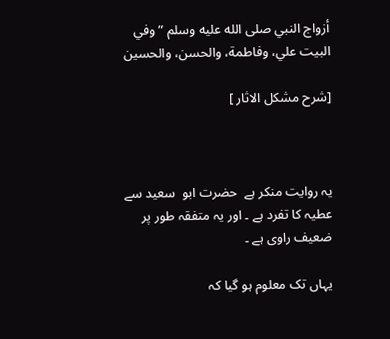أزواج النبي صلى الله عليه وسلم ” وفي البيت علي، وفاطمة، والحسن، والحسين

[شرح مشکل الاثار ]



یہ روایت منکر ہے  حضرت ابو  سعید سے عطیہ کا تفرد ہے ۔ اور یہ متفقہ طور پر ضعیف راوی ہے ۔

یہاں تک معلوم ہو گیا کہ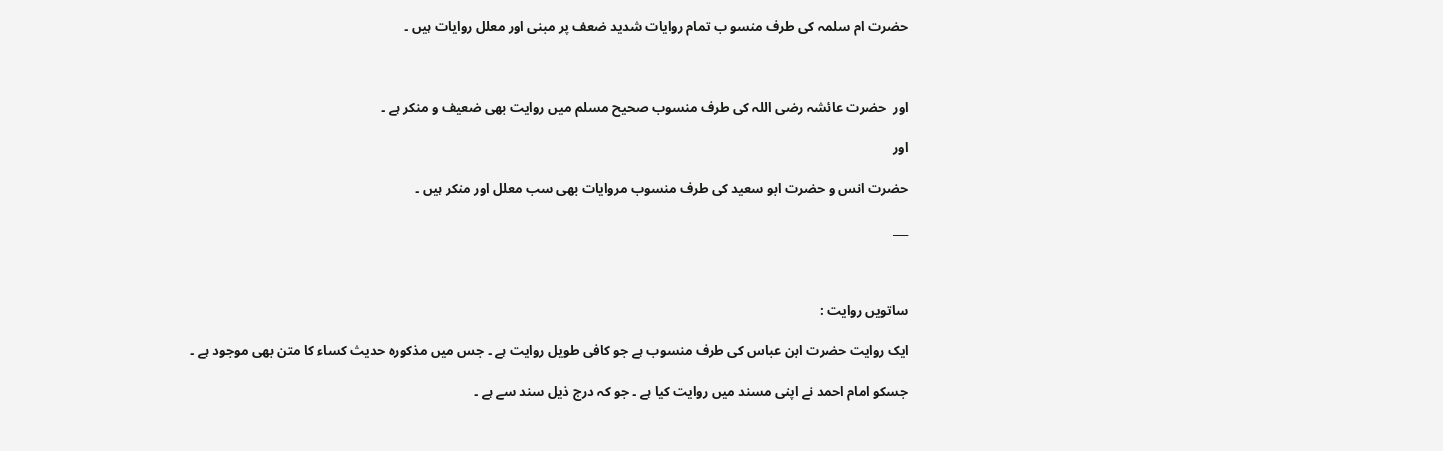حضرت ام سلمہ کی طرف منسو ب تمام روایات شدید ضعف پر مبنی اور معلل روایات ہیں ۔



اور  حضرت عائشہ رضی اللہ کی طرف منسوب صحیح مسلم میں روایت بھی ضعیف و منکر ہے ۔

اور

حضرت انس و حضرت ابو سعید کی طرف منسوب مروایات بھی سب معلل اور منکر ہیں ۔

___



ساتویں روایت :

ایک روایت حضرت ابن عباس کی طرف منسوب ہے جو کافی طویل روایت ہے ۔ جس میں مذکورہ حدیث کساء کا متن بھی موجود ہے ۔

جسکو امام احمد نے اپنی مسند میں روایت کیا ہے ۔ جو کہ درج ذیل سند سے ہے ۔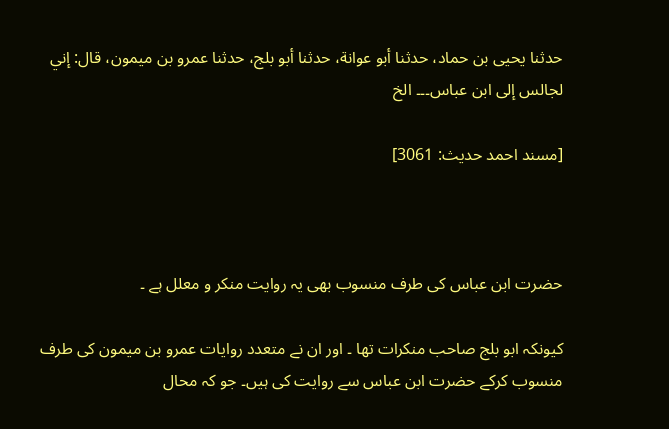حدثنا يحيى بن حماد، حدثنا أبو عوانة، حدثنا أبو بلج، حدثنا عمرو بن ميمون، قال: إني لجالس إلى ابن عباس۔۔۔ الخ

[مسند احمد حدیث: 3061]



حضرت ابن عباس کی طرف منسوب بھی یہ روایت منکر و معلل ہے ۔

کیونکہ ابو بلج صاحب منکرات تھا ۔ اور ان نے متعدد روایات عمرو بن میمون کی طرف منسوب کرکے حضرت ابن عباس سے روایت کی ہیں۔ جو کہ محال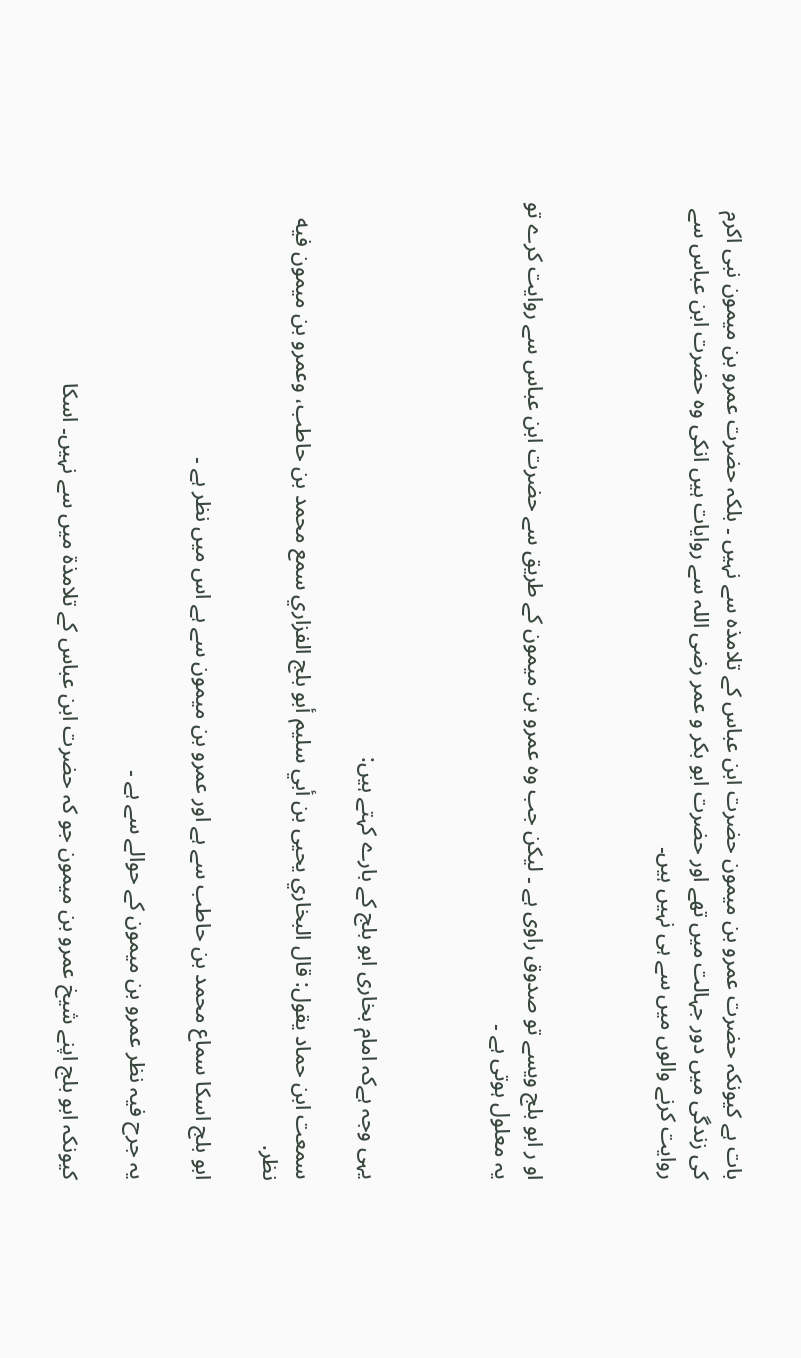بات ہے کیونکہ حضرت عمرو بن میمون حضرت ابن عباس کے تلامذہ سے نہیں ۔ بلکہ حضرت عمرو بن میمون نبی اکرم کی زندگی میں دور جہالت میں تھے اور حضرت ابو بکر و عمر رضی اللہ سے روایات ہیں انکی وہ حضرت ابن عباس سے روایت کرنے والوں میں سے ہی نہیں ہیں۔



او ر ابو بلج ویسے تو صدوق راوی ہے ۔ لیکن جب وہ عمرو بن میمون کے طریق سے حضرت ابن عباس سے روایت کرے تو یہ معلول ہوتی ہے ۔



یہی وجہ ہےکہ امام بخاری ابو بلج کے بارے کہتے ہیں:

سمعت ابن حماد يقول: قال البخاري يحيى بن أبي سليم أبو بلج الفزاري سمع محمد بن حاطب، وعمرو بن ميمون فيه نظر.

ابو بلج اسکا سماع محمد بن حاطب سے ہے اور عمرو بن میمون سے ہے اس میں نظر ہے ۔

یہ جرح فیہ نظر عمرو بن میمون کے حوالے سے ہے ۔

کیونکہ ابو بلج اپنے شیخ عمرو بن میمون جو کہ حضرت ابن عباس کے تلامذۃ میں سے نہیں۔ اسکا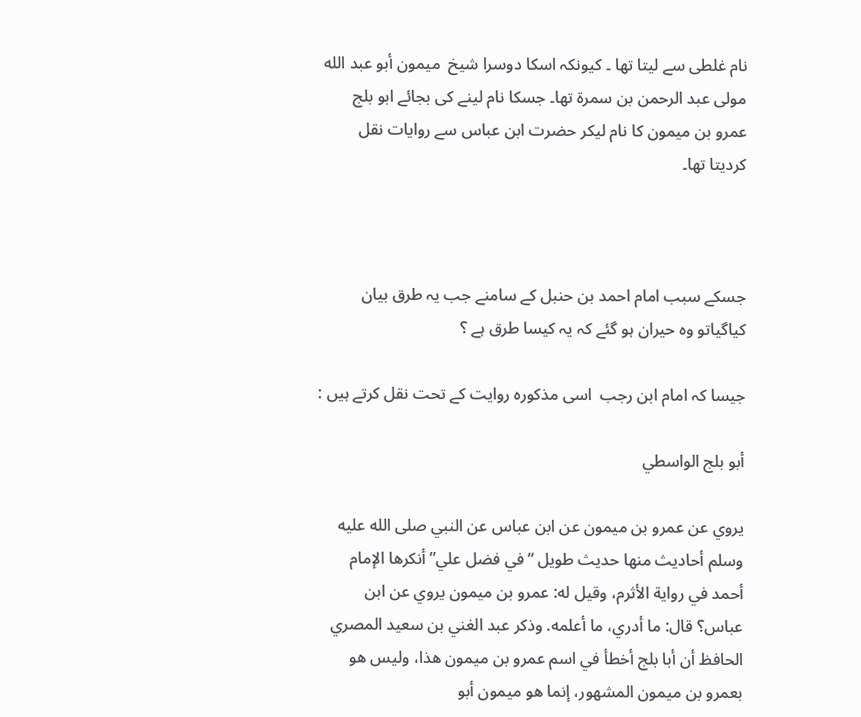نام غلطی سے لیتا تھا ۔ کیونکہ اسکا دوسرا شیخ  ميمون أبو عبد الله مولى عبد الرحمن بن سمرة تھا۔ جسکا نام لینے کی بجائے ابو بلج عمرو بن میمون کا نام لیکر حضرت ابن عباس سے روایات نقل کردیتا تھا۔



جسکے سبب امام احمد بن حنبل کے سامنے جب یہ طرق بیان کیاگیاتو وہ حیران ہو گئے کہ یہ کیسا طرق ہے ؟

جیسا کہ امام ابن رجب  اسی مذکورہ روایت کے تحت نقل کرتے ہیں :

أبو بلج الواسطي

يروي عن عمرو بن ميمون عن ابن عباس عن النبي صلى الله عليه وسلم أحاديث منها حديث طويل “في فضل علي” أنكرها الإمام أحمد في رواية الأثرم، وقيل له: عمرو بن ميمون يروي عن ابن عباس؟ قال: ما أدري، ما أعلمه. وذكر عبد الغني بن سعيد المصري الحافظ أن أبا بلج أخطأ في اسم عمرو بن ميمون هذا، وليس هو بعمرو بن ميمون المشهور، إنما هو ميمون أبو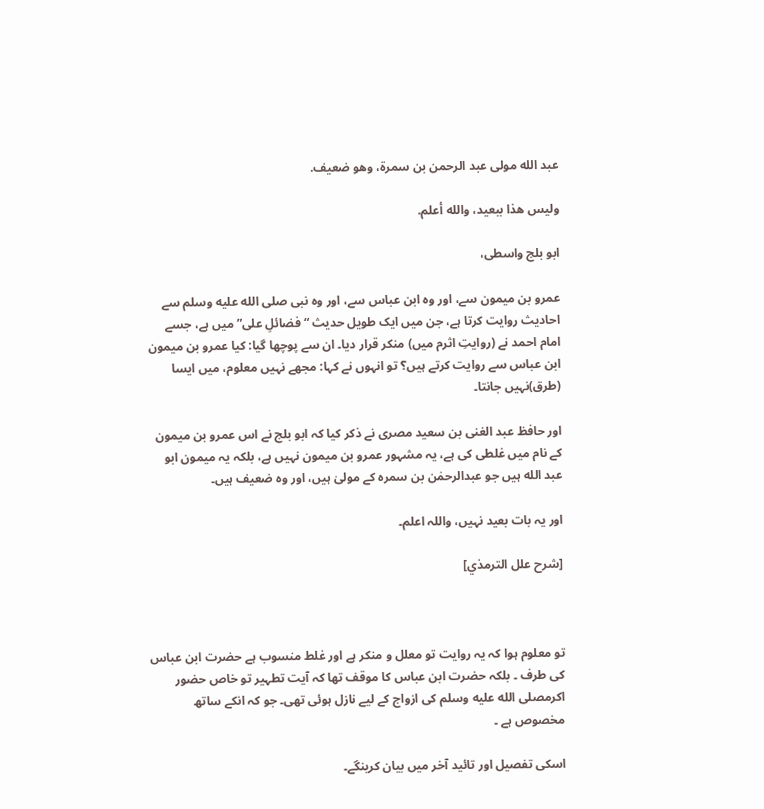عبد الله مولى عبد الرحمن بن سمرة، وهو ضعيف.

وليس هذا ببعيد، والله أعلم.

ابو بلج واسطی،

عمرو بن میمون سے، اور وہ ابن عباس سے، اور وہ نبی صلى الله عليه وسلم سے احادیث روایت کرتا ہے، جن میں ایک طویل حدیث “فضائلِ علی” میں ہے، جسے امام احمد نے (روایتِ اثرم میں) منکر قرار دیا۔ ان سے پوچھا گیا: کیا عمرو بن میمون ابن عباس سے روایت کرتے ہیں؟ تو انہوں نے کہا: مجھے نہیں معلوم، میں ایسا (طرق)نہیں جانتا۔

اور حافظ عبد الغنی بن سعید مصری نے ذکر کیا کہ ابو بلج نے اس عمرو بن میمون کے نام میں غلطی کی ہے، یہ مشہور عمرو بن میمون نہیں ہے، بلکہ یہ ميمون ابو عبد الله ہیں جو عبدالرحمٰن بن سمرہ کے مولیٰ ہیں، اور وہ ضعیف ہیں۔

اور یہ بات بعید نہیں، واللہ اعلم۔

[شرح علل الترمذي]



تو معلوم ہوا کہ یہ روایت تو معلل و منکر ہے اور غلط منسوب ہے حضرت ابن عباس کی طرف ۔ بلکہ حضرت ابن عباس کا موقف تھا کہ آیت تطہیر تو خاص حضور اکرمصلى الله عليه وسلم کی ازواج کے لیے نازل ہوئی تھی۔ جو کہ انکے ساتھ مخصوص ہے ۔

اسکی تفصیل اور تائید آخر میں بیان کرینگے۔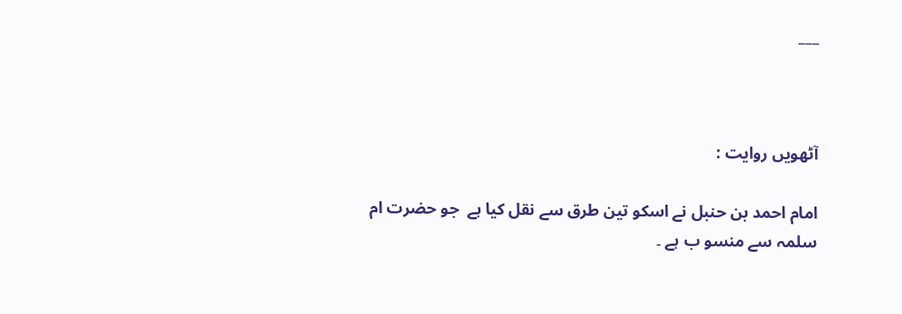___



آٹھویں روایت :

امام احمد بن حنبل نے اسکو تین طرق سے نقل کیا ہے  جو حضرت ام سلمہ سے منسو ب ہے ۔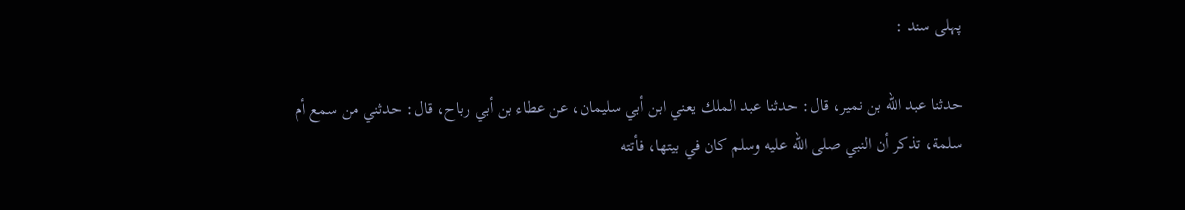پہلی سند :

حدثنا عبد الله بن نمير، قال: حدثنا عبد الملك يعني ابن أبي سليمان، عن عطاء بن أبي رباح، قال: حدثني من سمع أم سلمة، تذكر أن النبي صلى الله عليه وسلم كان في بيتها، فأتته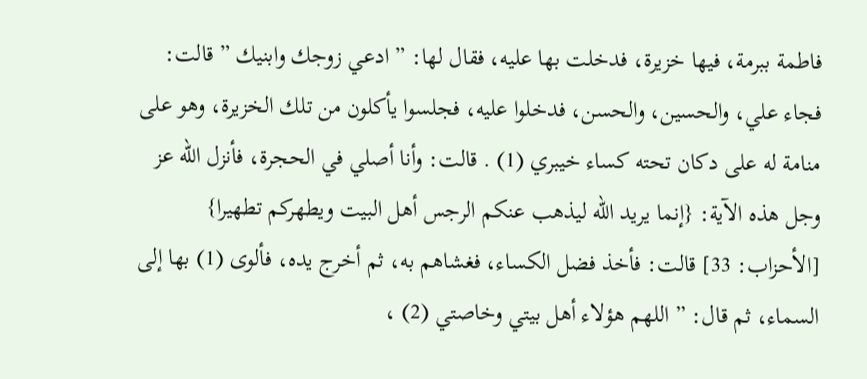فاطمة ببرمة، فيها خزيرة، فدخلت بها عليه، فقال لها: ” ادعي زوجك وابنيك ” قالت: فجاء علي، والحسين، والحسن، فدخلوا عليه، فجلسوا يأكلون من تلك الخزيرة، وهو على منامة له على دكان تحته كساء خيبري (1) . قالت: وأنا أصلي في الحجرة، فأنزل الله عز وجل هذه الآية: {إنما يريد الله ليذهب عنكم الرجس أهل البيت ويطهركم تطهيرا} [الأحزاب: 33] قالت: فأخذ فضل الكساء، فغشاهم به، ثم أخرج يده، فألوى (1) بها إلى السماء، ثم قال: ” اللهم هؤلاء أهل بيتي وخاصتي (2) ،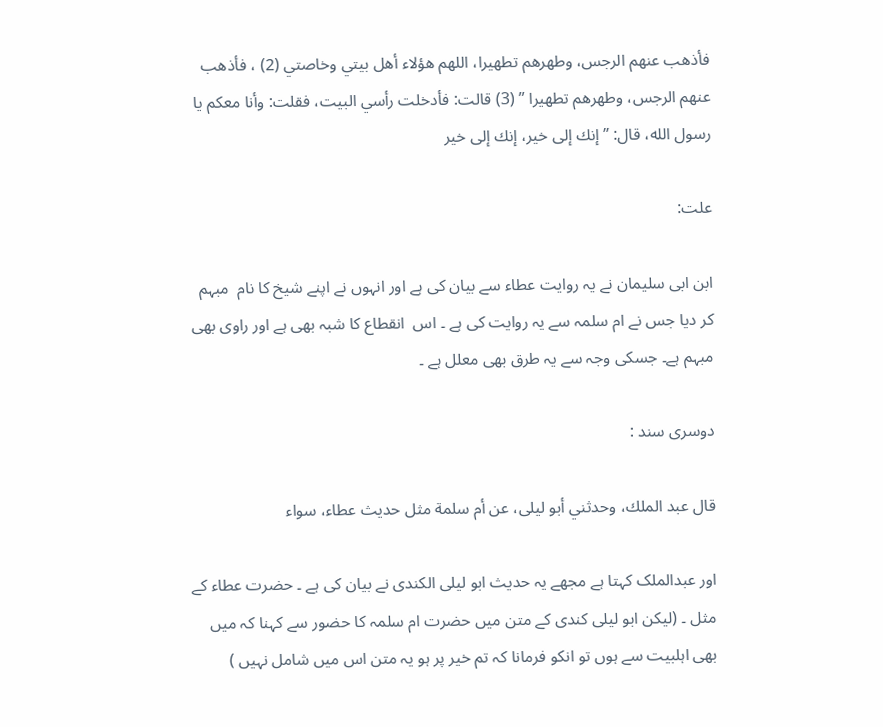فأذهب عنهم الرجس، وطهرهم تطهيرا، اللهم هؤلاء أهل بيتي وخاصتي (2) ، فأذهب عنهم الرجس، وطهرهم تطهيرا ” (3) قالت: فأدخلت رأسي البيت، فقلت: وأنا معكم يا رسول الله، قال: ” إنك إلى خير، إنك إلى خير

علت:

ابن ابی سلیمان نے یہ روایت عطاء سے بیان کی ہے اور انہوں نے اپنے شیخ کا نام  مبہم کر دیا جس نے ام سلمہ سے یہ روایت کی ہے ۔ اس  انقطاع کا شبہ بھی ہے اور راوی بھی مبہم ہے۔ جسکی وجہ سے یہ طرق بھی معلل ہے ۔

دوسری سند :

قال عبد الملك، وحدثني أبو ليلى، عن أم سلمة مثل حديث عطاء، سواء

اور عبدالملک کہتا ہے مجھے یہ حدیث ابو لیلی الکندی نے بیان کی ہے ۔ حضرت عطاء کے مثل ۔ (لیکن ابو لیلی کندی کے متن میں حضرت ام سلمہ کا حضور سے کہنا کہ میں بھی اہلبیت سے ہوں تو انکو فرمانا کہ تم خیر پر ہو یہ متن اس میں شامل نہیں )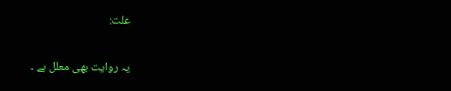علت:

یہ روایت بھی معلل ہے ۔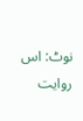نوٹ: اس روایت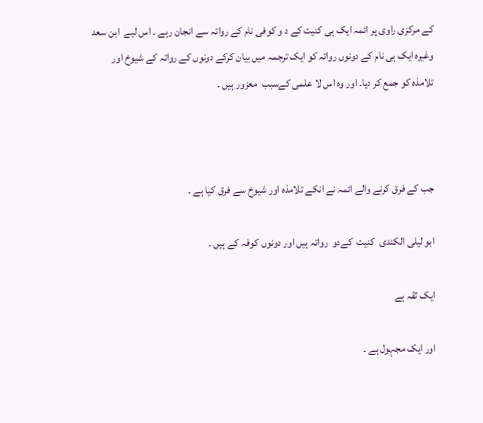کے مرکزی راوی پر ائمہ ایک ہی کنیت کے د و کوفی نام کے رواتہ سے انجان رہے ۔ اس لیے  ابن سعد وغیرہ ایک ہی نام کے دونوں رواتہ کو ایک ترجمہ میں بیان کرکے دونوں کے رواتہ کے شیوخ اور تلامذہ کو جمع کر دیا۔ اور وہ اس لا علمی کےسبب  معزور ہیں ۔



جب کے فرق کرنے والے ائمہ نے انکے تلامذہ اور شیوخ سے فرق کیا ہے ۔

ابو لیلی الکندی  کنیت  کےدو  رواتہ ہیں اور دونوں کوفہ کے ہیں ۔

ایک ثقہ ہے

اور ایک مجہول ہے ۔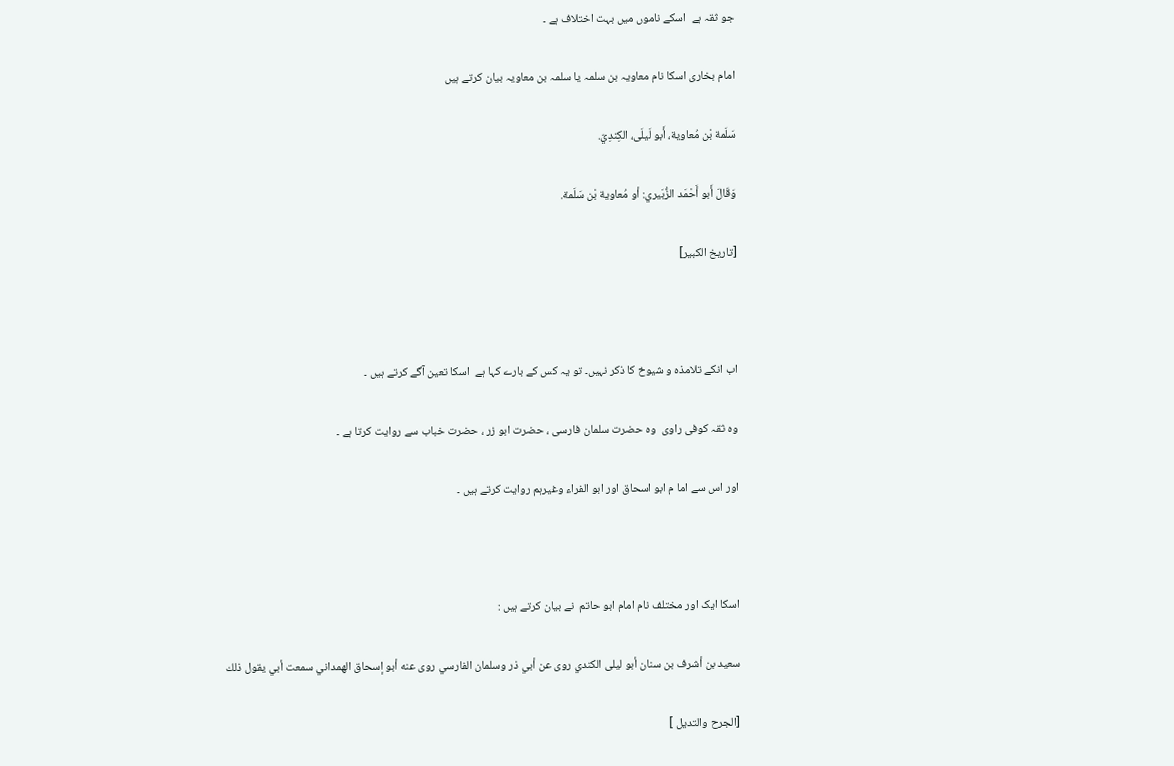جو ثقہ ہے  اسکے ناموں میں بہت اختلاف ہے ۔

امام بخاری اسکا نام معاویہ بن سلمہ یا سلمہ بن معاویہ بیان کرتے ہیں

سَلَمة بْن مُعاوية، أَبو لَيلَى، الكِندِيّ.

وَقَالَ أَبو أَحْمَد الزُّبَيري: أو مُعاوية بْن سَلَمة.

[تاریخ الکبیر]



اب انکے تلامذہ و شیوخ کا ذکر نہیں۔ تو یہ کس کے بارے کہا ہے  اسکا تعین آگے کرتے ہیں ۔

وہ ثقہ کوفی راوی  وہ حضرت سلمان فارسی ، حضرت ابو زر ، حضرت خباب سے روایت کرتا ہے ۔

اور اس سے اما م ابو اسحاق اور ابو الفراء وغیرہم روایت کرتے ہیں ۔



اسکا ایک اور مختلف نام امام ابو حاتم  نے بیان کرتے ہیں :

سعيد بن أشرف بن سنان أبو ليلى الكندي روى عن أبي ذر وسلمان الفارسي روى عنه أبو إسحاق الهمداني سمعت أبي يقول ذلك

[الجرح والتدیل ]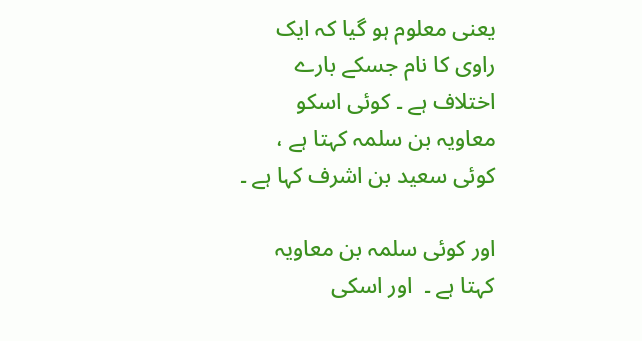یعنی معلوم ہو گیا کہ ایک راوی کا نام جسکے بارے اختلاف ہے ۔ کوئی اسکو معاویہ بن سلمہ کہتا ہے ، کوئی سعید بن اشرف کہا ہے ۔

اور کوئی سلمہ بن معاویہ کہتا ہے ۔  اور اسکی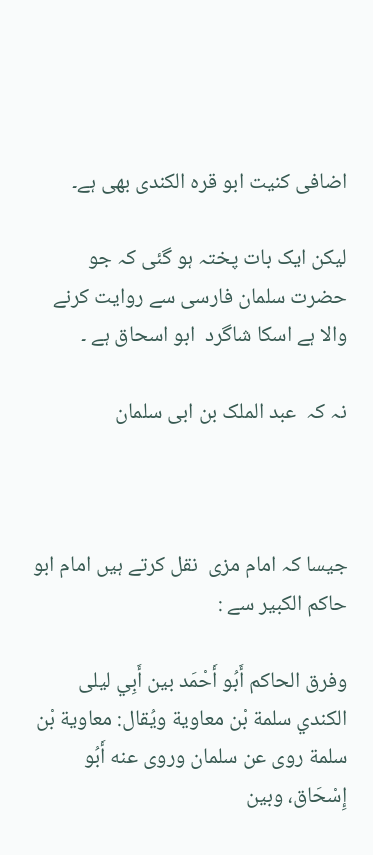اضافی کنیت ابو قرہ الکندی بھی ہے۔

لیکن ایک بات پختہ ہو گئی کہ جو حضرت سلمان فارسی سے روایت کرنے والا ہے اسکا شاگرد  ابو اسحاق ہے ۔

نہ کہ  عبد الملک بن ابی سلمان



جیسا کہ امام مزی  نقل کرتے ہیں امام ابو حاکم الکبیر سے :

وفرق الحاكم أَبُو أَحْمَد بين أَبِي ليلى الكندي سلمة بْن معاوية ويُقال: معاوية بْن سلمة روى عن سلمان وروى عنه أَبُو إِسْحَاق، وبين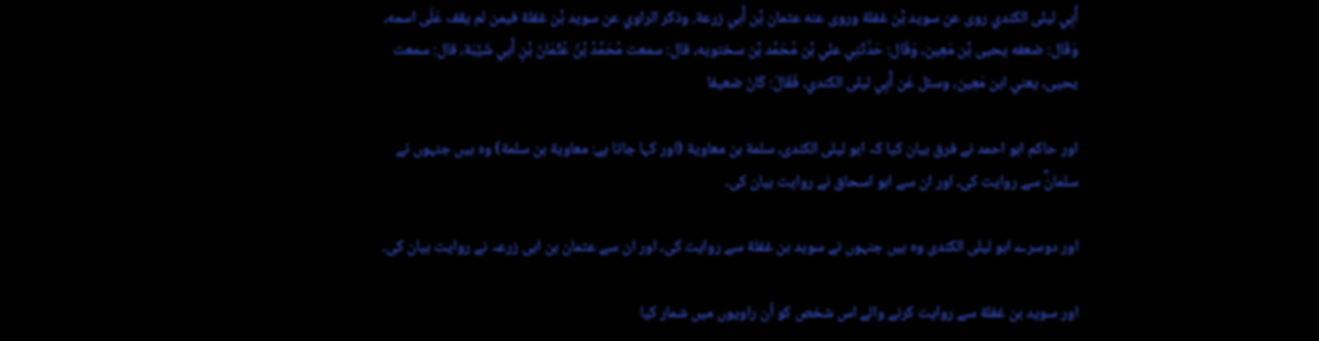أَبِي ليلى الكندي روى عن سويد بْن غفلة وروى عنه عثمان بْن أَبي زرعة. وذكر الراوي عن سويد بْن غفلة فيمن لم يقف عَلَى اسمه، وَقَال: ضعفه يحيى بْن مَعِين، وَقَال: حَدَّثَنِي علي بْن مُحَمَّد بْن سختويه، قال: سمعت مُحَمَّدُ بْنُ عُثْمَانَ بْنِ أَبي شَيْبَة، قال: سمعت يحيى، يعني ابن مَعِين، وسئل عَن أَبِي ليلى الكندي، فَقَالَ: كَانَ ضعيفا

اور حاکم ابو احمد نے فرق بیان کیا کہ ابو لیلى الکندی، سلمة بن معاویة (اور کہا جاتا ہے: معاویة بن سلمة) وہ ہیں جنہوں نے سلمانؓ سے روایت کی، اور ان سے ابو اسحاق نے روایت بیان کی۔

اور دوسرے ابو لیلى الکندی وہ ہیں جنہوں نے سوید بن غفلة سے روایت کی، اور ان سے عثمان بن ابی زرعہ نے روایت بیان کی۔

اور سوید بن غفلة سے روایت کرنے والے اس شخص کو اُن راویوں میں شمار کیا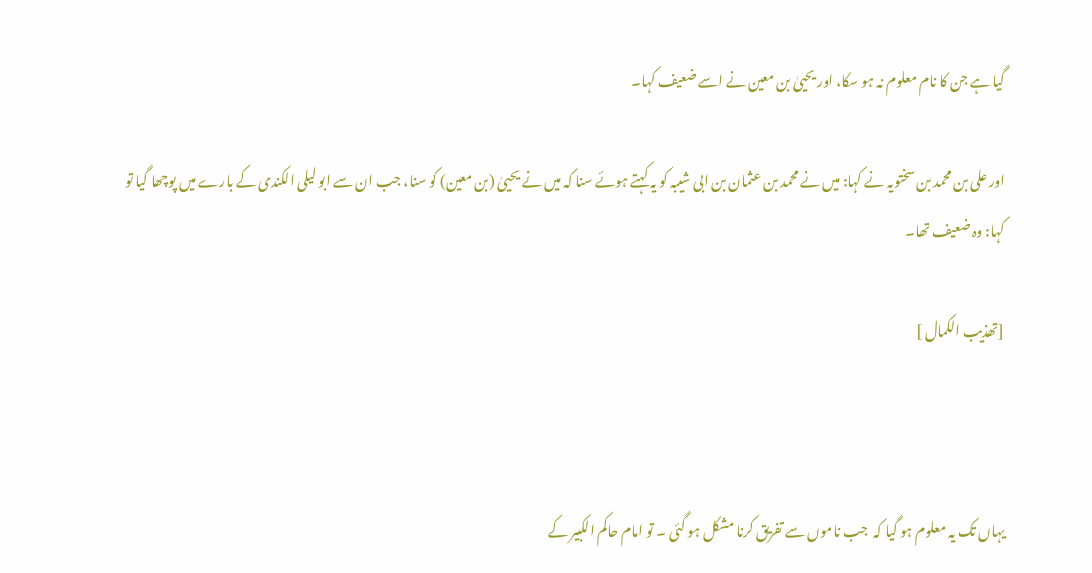گیا ہے جن کا نام معلوم نہ ہو سکا، اور یحییٰ بن معین نے اسے ضعیف کہا۔

اور علی بن محمد بن سختویہ نے کہا: میں نے محمد بن عثمان بن ابی شیبہ کو یہ کہتے ہوئے سنا کہ میں نے یحییٰ (بن معین) کو سنا، جب ان سے ابو لیلى الکندی کے بارے میں پوچھا گیا تو کہا: وہ ضعیف تھا۔

[تھذیب الکمال ]



یہاں تک یہ معلوم ہو گیا کہ  جب ناموں سے تفریق کرنا مشکل ہو گئی ۔ تو امام حاکم الکبیر کے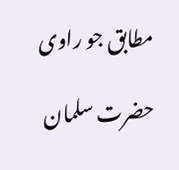مطابق جو راوی

حضرت سلمان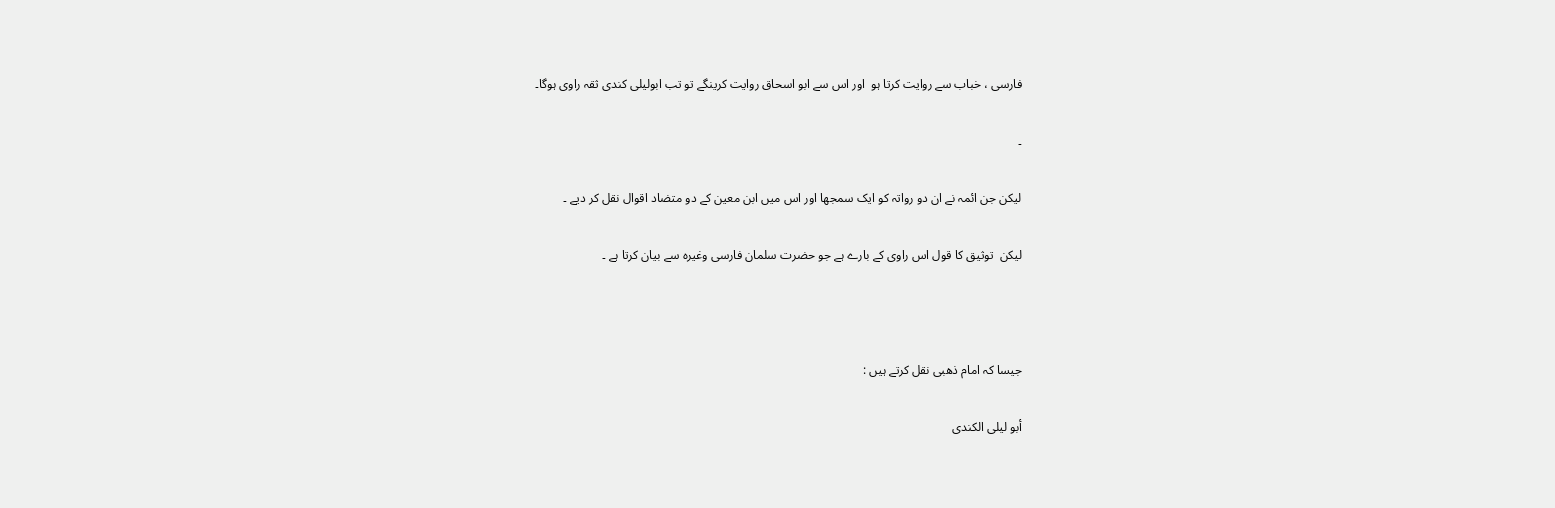فارسی ، خباب سے روایت کرتا ہو  اور اس سے ابو اسحاق روایت کرینگے تو تب ابولیلی کندی ثقہ راوی ہوگا۔

۔

لیکن جن ائمہ نے ان دو رواتہ کو ایک سمجھا اور اس میں ابن معین کے دو متضاد اقوال نقل کر دیے ۔

لیکن  توثیق کا قول اس راوی کے بارے ہے جو حضرت سلمان فارسی وغیرہ سے بیان کرتا ہے ۔



جیسا کہ امام ذھبی نقل کرتے ہیں :

أبو ليلى الكندى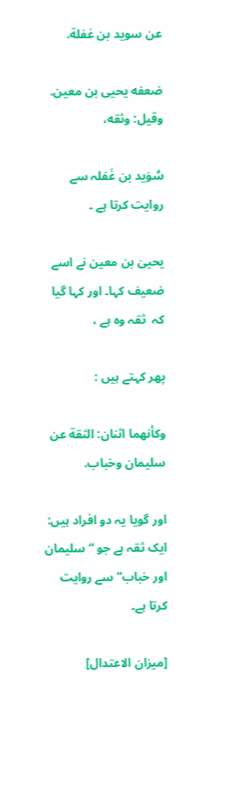عن سويد بن غفلة.

ضعفه يحيى بن معين. وقيل: وثقه،

سُوَید بن غَفلہ سے روایت کرتا ہے ۔

یحيیٰ بن معین نے اسے ضعیف کہا۔ اور کہا گیا کہ  ثقہ وہ ہے ،

پھر کہتے ہیں :

وكأنهما اثنان: الثقة عن سليمان وخباب.

اور گویا یہ دو افراد ہیں: ایک ثقہ ہے جو “سلیمان اور خباب” سے روایت کرتا ہے۔

[میزان الاعتدال]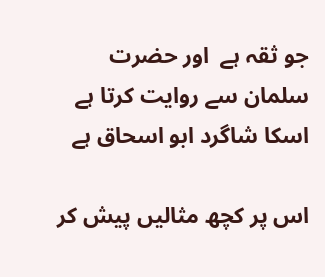جو ثقہ ہے  اور حضرت سلمان سے روایت کرتا ہے اسکا شاگرد ابو اسحاق ہے

اس پر کچھ مثالیں پیش کر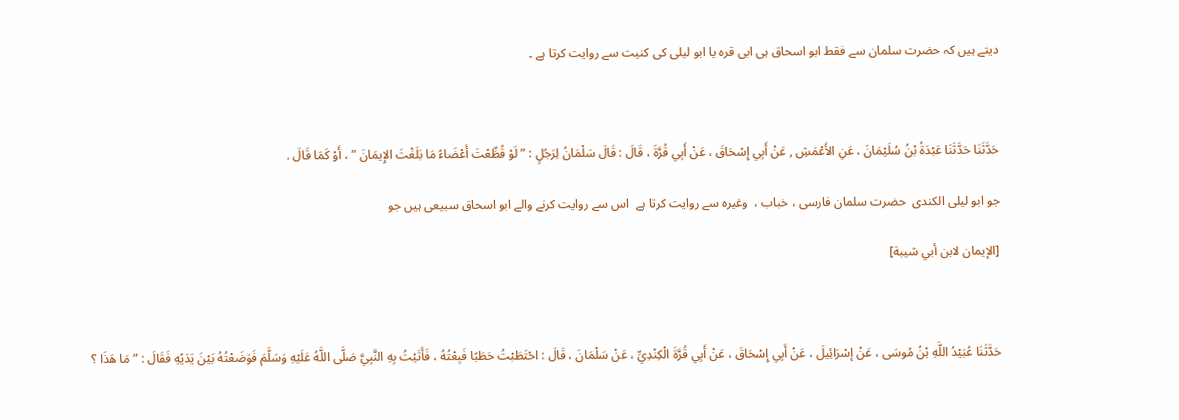دیتے ہیں کہ حضرت سلمان سے فقط ابو اسحاق ہی ابی قرہ یا ابو لیلی کی کنیت سے روایت کرتا ہے ۔



حَدَّثَنَا حَدَّثَنَا عَبْدَةُ بْنُ سُلَيْمَانَ ، عَنِ الأَعْمَشِ , عَنْ أَبِي إِسْحَاقَ ، عَنْ أَبِي قُرَّةَ ، قَالَ : قَالَ سَلْمَانُ لِرَجُلٍ : ” لَوْ قُطِّعْتَ أَعْضَاءً مَا بَلَغْتَ الإِيمَانَ ” ، أَوْ كَمَا قَالَ .

جو ابو لیلی الکندی  حضرت سلمان فارسی ، خباب ،  وغیرہ سے روایت کرتا ہے  اس سے روایت کرنے والے ابو اسحاق سبیعی ہیں جو

[الإيمان لابن أبي شيبة]



حَدَّثَنَا عُبَيْدُ اللَّهِ بْنُ مُوسَى ، عَنْ إسْرَائِيلَ ، عَنْ أَبِي إِسْحَاقَ ، عَنْ أَبِي قُرَّةَ الْكِنْدِيِّ ، عَنْ سَلْمَانَ ، قَالَ : احْتَطَبْتُ حَطَبًا فَبِعْتُهُ ، فَأَتَيْتُ بِهِ النَّبِيَّ صَلَّى اللَّهُ عَلَيْهِ وَسَلَّمَ فَوَضَعْتُهُ بَيْنَ يَدَيْهِ فَقَالَ : ” مَا هَذَا ؟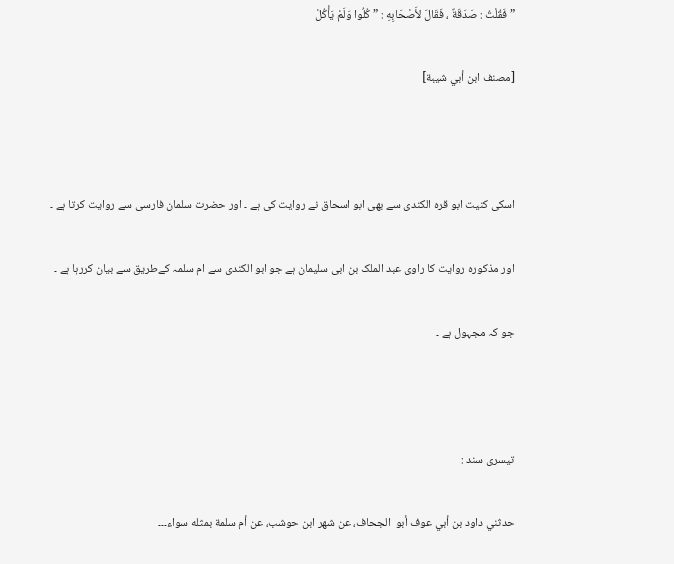” فَقُلْتُ : صَدَقَةٌ ، فَقَالَ لأَصْحَابِهِ : ” كُلُوا وَلَمْ يَأْكُلْ

[مصنف ابن أبي شيبة]



اسکی کنیت ابو قرہ الکندی سے بھی ابو اسحاق نے روایت کی ہے ۔ اور حضرت سلمان فارسی سے روایت کرتا ہے ۔

اور مذکورہ روایت کا راوی عبد الملک بن ابی سلیمان ہے جو ابو الکندی سے ام سلمہ کےطریق سے بیان کررہا ہے ۔

جو کہ مجہول ہے ۔



تیسری سند :

حدثني داود بن أبي عوف أبو  الجحاف، عن شهر ابن حوشب، عن أم سلمة بمثله سواء۔۔۔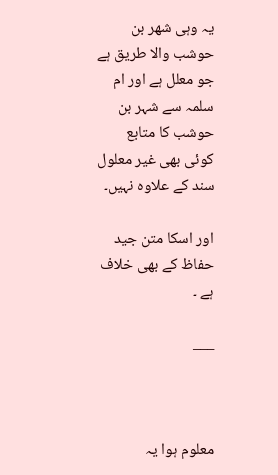یہ وہی شھر بن حوشب والا طریق ہے جو معلل ہے اور ام سلمہ سے شہر بن حوشب کا متابع کوئی بھی غیر معلول سند کے علاوہ نہیں۔

اور اسکا متن جید حفاظ کے بھی خلاف ہے ۔

___



معلوم ہوا یہ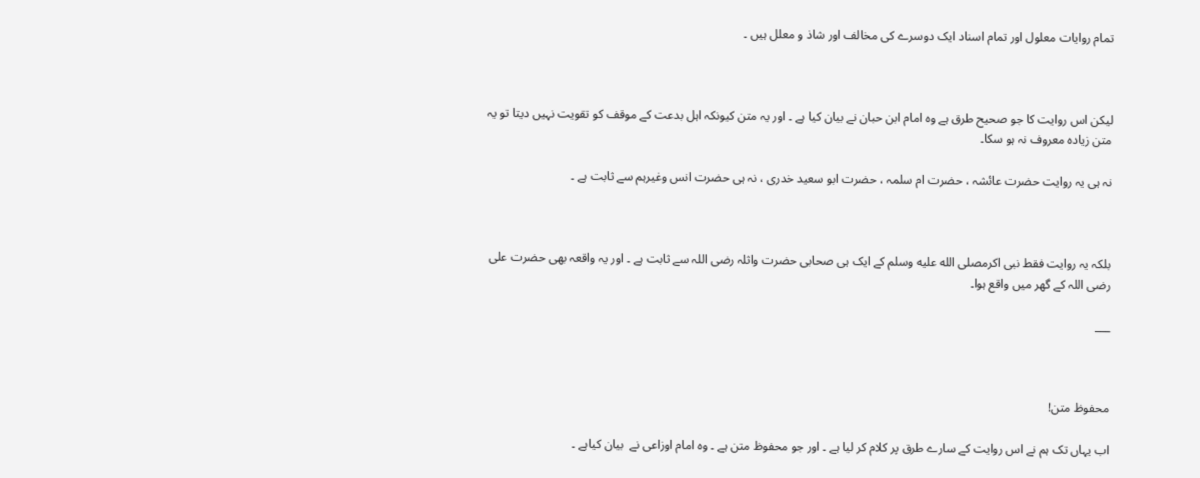تمام روایات معلول اور تمام اسناد ایک دوسرے کی مخالف اور شاذ و معلل ہیں ۔



لیکن اس روایت کا جو صحیح طرق ہے وہ امام ابن حبان نے بیان کیا ہے ۔ اور یہ متن کیونکہ اہل بدعت کے موقف کو تقویت نہیں دیتا تو یہ متن زیادہ معروف نہ ہو سکا۔

نہ ہی یہ روایت حضرت عائشہ ، حضرت ام سلمہ ، حضرت ابو سعید خدری ، نہ ہی حضرت انس وغیرہم سے ثابت ہے ۔



بلکہ یہ روایت فقط نبی اکرمصلى الله عليه وسلم کے ایک ہی صحابی حضرت واثلہ رضی اللہ سے ثابت ہے ۔ اور یہ واقعہ بھی حضرت علی رضی اللہ کے گھر میں واقع ہوا۔

___



محفوظ متن!

اب یہاں تک ہم نے اس روایت کے سارے طرق پر کلام کر لیا ہے ۔ اور جو محفوظ متن ہے ۔ وہ امام اوزاعی نے  بیان کیاہے ۔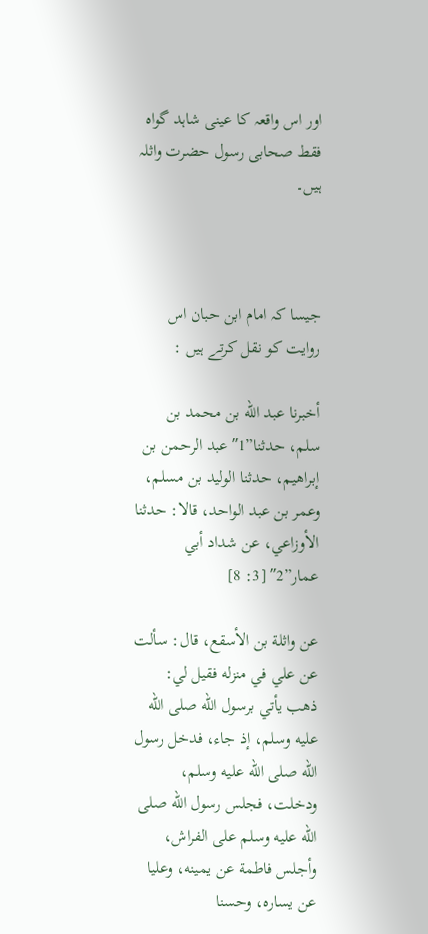اور اس واقعہ کا عینی شاہد گواہ فقط صحابی رسول حضرت واثلہ ہیں۔



جیسا کہ امام ابن حبان اس روایت کو نقل کرتے ہیں :

أخبرنا عبد الله بن محمد بن سلم، حدثنا”1″ عبد الرحمن بن إبراهيم، حدثنا الوليد بن مسلم، وعمر بن عبد الواحد، قالا: حدثنا الأوزاعي، عن شداد أبي عمار”2″ [3: 8]

عن واثلة بن الأسقع، قال: سألت عن علي في منزله فقيل لي: ذهب يأتي برسول الله صلى الله عليه وسلم، إذ جاء، فدخل رسول الله صلى الله عليه وسلم، ودخلت، فجلس رسول الله صلى الله عليه وسلم على الفراش، وأجلس فاطمة عن يمينه، وعليا عن يساره، وحسنا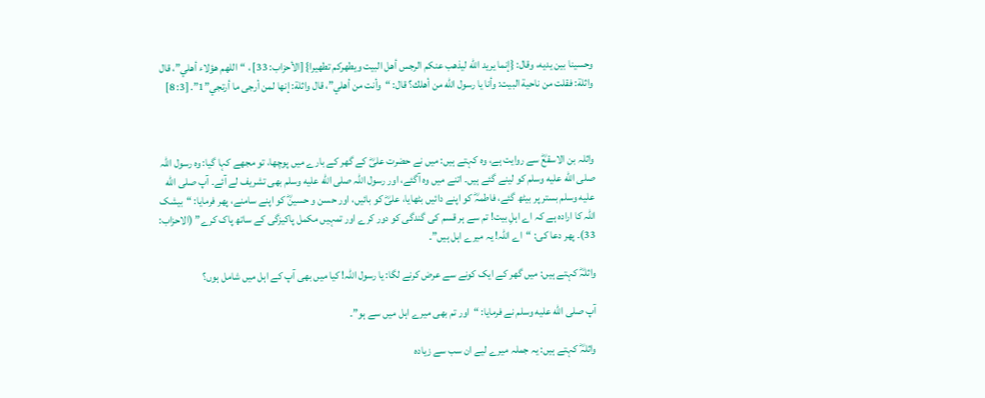وحسينا بين يديه، وقال: {إنما يريد الله ليذهب عنكم الرجس أهل البيت ويطهركم تطهيرا} [الأحزاب: 33] ، “اللهم هؤلاء أهلي”، قال واثلة: فقلت من ناحية البيت: وأنا يا رسول الله من أهلك؟ قال: “وأنت من أهلي”، قال واثلة: إنها لمن أرجى ما أرتجي”1”. [3: 8]



واثلہ بن الاسقعؓ سے روایت ہے، وہ کہتے ہیں: میں نے حضرت علیؓ کے گھر کے بارے میں پوچھا، تو مجھے کہا گیا: وہ رسول اللہ صلى الله عليه وسلم کو لینے گئے ہیں۔ اتنے میں وہ آگئے، اور رسول اللہ صلى الله عليه وسلم بھی تشریف لے آئے۔ آپ صلى الله عليه وسلم بستر پر بیٹھ گئے، فاطمہؓ کو اپنے دائیں بٹھایا، علیؓ کو بائیں، اور حسن و حسینؓ کو اپنے سامنے، پھر فرمایا: “بیشک اللہ کا ارادہ ہے کہ اے اہلِ بیت! تم سے ہر قسم کی گندگی کو دور کرے اور تمہیں مکمل پاکیزگی کے ساتھ پاک کرے” (الاحزاب: 33)۔ پھر دعا کی: “اے اللہ! یہ میرے اہل ہیں”۔

واثلہؓ کہتے ہیں: میں گھر کے ایک کونے سے عرض کرنے لگا: یا رسول اللہ! کیا میں بھی آپ کے اہل میں شامل ہوں؟

آپ صلى الله عليه وسلم نے فرمایا: “اور تم بھی میرے اہل میں سے ہو”۔

واثلہؓ کہتے ہیں: یہ جملہ میرے لیے ان سب سے زیادہ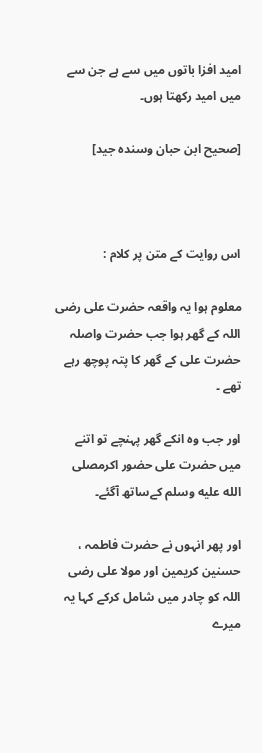امید افزا باتوں میں سے ہے جن سے میں امید رکھتا ہوں۔

[صحیح ابن حبان وسندہ جید]



اس روایت کے متن پر کلام :

معلوم ہوا یہ واقعہ حضرت علی رضی اللہ کے گھر ہوا جب حضرت واصلہ حضرت علی کے گھر کا پتہ پوچھ رہے تھے ۔

اور جب وہ انکے گھر پہنچے تو اتنے میں حضرت علی حضور اکرمصلى الله عليه وسلم کےساتھ آگئے۔

اور پھر انہوں نے حضرت فاطمہ ، حسنین کریمین اور مولا علی رضی اللہ کو چادر میں شامل کرکے کہا یہ میرے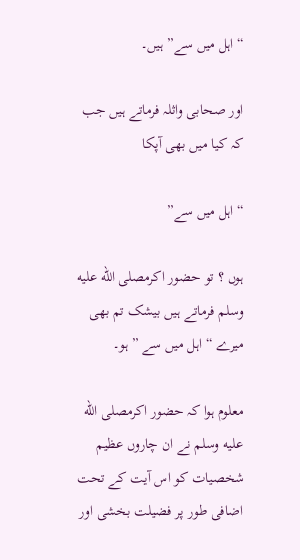“اہل میں سے” ہیں۔

اور صحابی واثلہ فرماتے ہیں جب کہ کیا میں بھی آپکا

“اہل میں سے”

ہوں ؟ تو حضور اکرمصلى الله عليه وسلم فرماتے ہیں بیشک تم بھی میرے “اہل میں سے ” ہو۔

معلوم ہوا کہ حضور اکرمصلى الله عليه وسلم نے ان چاروں عظیم شخصیات کو اس آیت کے تحت اضافی طور پر فضیلت بخشی اور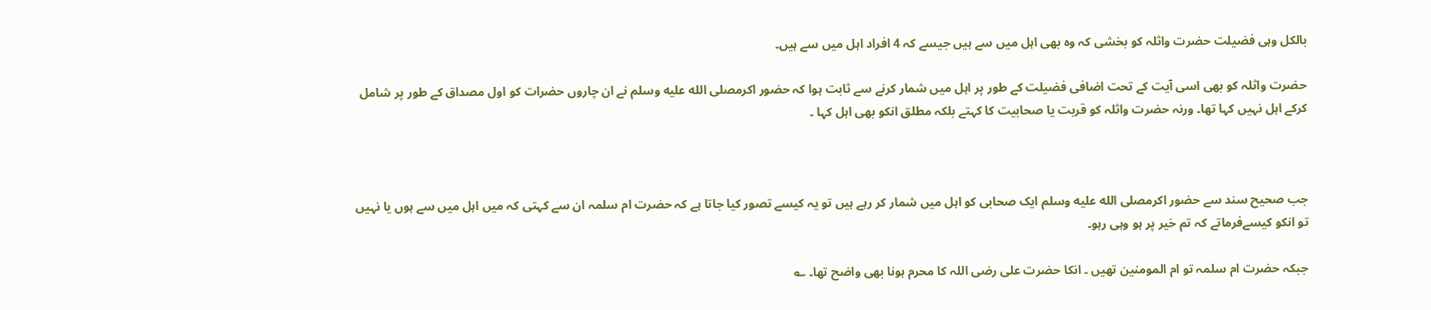بالکل وہی فضیلت حضرت واثلہ کو بخشی کہ وہ بھی اہل میں سے ہیں جیسے کہ 4 افراد اہل میں سے ہیں۔

حضرت واثلہ کو بھی اسی آیت کے تحت اضافی فضیلت کے طور پر اہل میں شمار کرنے سے ثابت ہوا کہ حضور اکرمصلى الله عليه وسلم نے ان چاروں حضرات کو اول مصداق کے طور پر شامل کرکے اہل نہیں کہا تھا۔ ورنہ حضرت واثلہ کو قربت یا صحابیت کا کہتے بلکہ مطلق انکو بھی اہل کہا ۔



جب صحیح سند سے حضور اکرمصلى الله عليه وسلم ایک صحابی کو اہل میں شمار کر رہے ہیں تو یہ کیسے تصور کیا جاتا ہے کہ حضرت ام سلمہ ان سے کہتی کہ میں اہل میں سے ہوں یا نہیں تو انکو کیسےفرماتے کہ تم خیر پر ہو وہی رہو۔

جبکہ حضرت ام سلمہ تو ام المومنین تھیں ۔ انکا حضرت علی رضی اللہ کا محرم ہونا بھی واضح تھا۔ ؎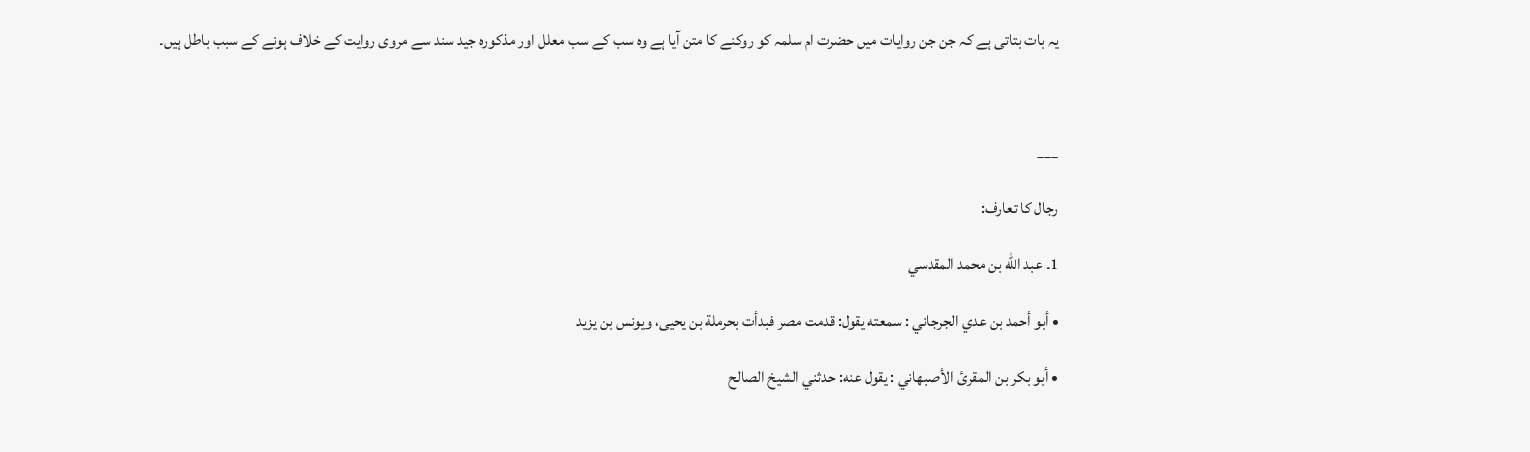یہ بات بتاتی ہے کہ جن جن روایات میں حضرت ام سلمہ کو روکنے کا متن آیا ہے وہ سب کے سب معلل اور مذکورہ جید سند سے مروی روایت کے خلاف ہونے کے سبب باطل ہیں۔



___

رجال کا تعارف:

1۔ عبد الله بن محمد المقدسي

• أبو أحمد بن عدي الجرجاني : سمعته يقول: قدمت مصر فبدأت بحرملة بن يحيى، ويونس بن يزيد

• أبو بكر بن المقرئ الأصبهاني : يقول عنه: حدثني الشيخ الصالح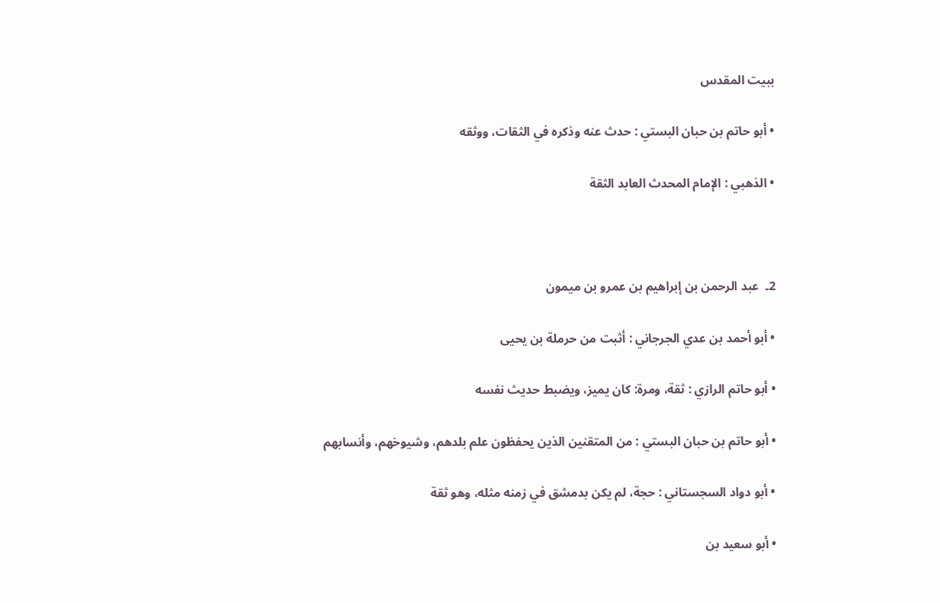ببيت المقدس

• أبو حاتم بن حبان البستي : حدث عنه وذكره في الثقات، ووثقه

• الذهبي : الإمام المحدث العابد الثقة



2۔  عبد الرحمن بن إبراهيم بن عمرو بن ميمون

• أبو أحمد بن عدي الجرجاني : أثبت من حرملة بن يحيى

• أبو حاتم الرازي : ثقة، ومرة: كان يميز، ويضبط حديث نفسه

• أبو حاتم بن حبان البستي : من المتقنين الذين يحفظون علم بلدهم، وشيوخهم، وأنسابهم

• أبو دواد السجستاني : حجة، لم يكن بدمشق في زمنه مثله، وهو ثقة

• أبو سعيد بن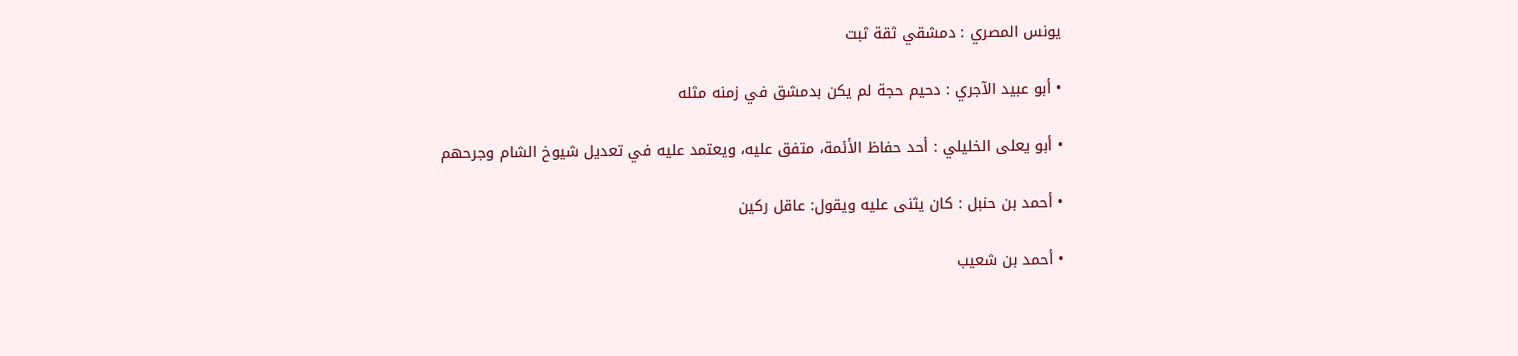يونس المصري : دمشقي ثقة ثبت

• أبو عبيد الآجري : دحيم حجة لم يكن بدمشق في زمنه مثله

• أبو يعلى الخليلي : أحد حفاظ الأئمة، متفق عليه، ويعتمد عليه في تعديل شيوخ الشام وجرحهم

• أحمد بن حنبل : كان يثنى عليه ويقول: عاقل ركين

• أحمد بن شعيب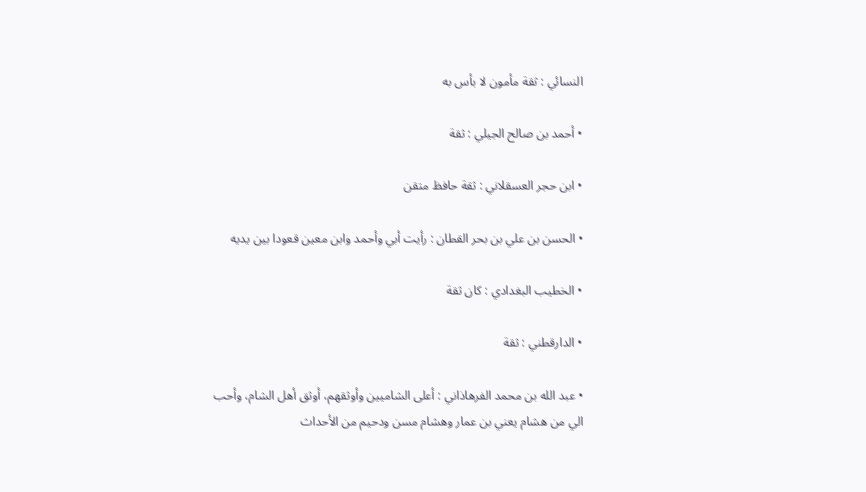النسائي : ثقة مأمون لا بأس به

• أحمد بن صالح الجيلي : ثقة

• ابن حجر العسقلاني : ثقة حافظ متقن

• الحسن بن علي بن بحر القطان : رأيت أبي وأحمد وابن معين قعودا بين يديه

• الخطيب البغدادي : كان ثقة

• الدارقطني : ثقة

• عبد الله بن محمد الفرهاذاني : أعلى الشاميين وأوثقهم، أوثق أهل الشام، وأحب الي من هشام يعني بن عمار وهشام مسن ودحيم من الأحداث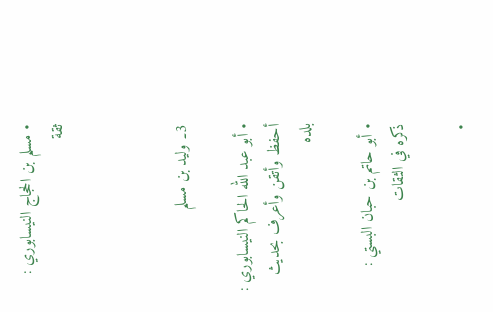• مسلم بن الحجاج النيسابوري : ثقة



3۔ ولید بن مسلم

• أبو عبد الله الحاكم النيسابوري : أحفظ وأتقن وأعرف بحديث بلده

• أبو حاتم بن حبان البستي : ذكره في الثقات

•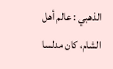الذهبي : عالم أهل الشام، كان مدلسا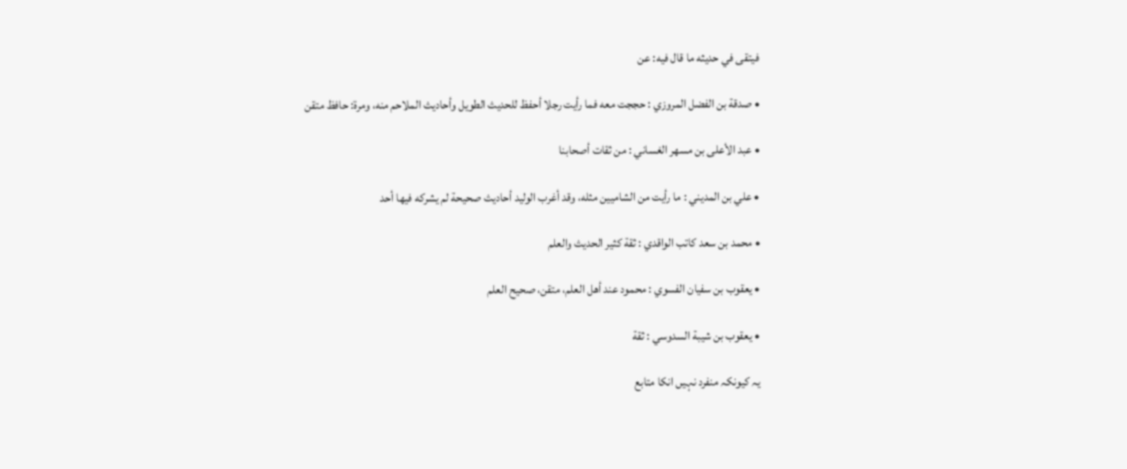فيتقى في حديثه ما قال فيه: عن

• صدقة بن الفضل المروزي : حججت معه فما رأيت رجلا أحفظ للحديث الطويل وأحاديث الملاحم منه، ومرة: حافظ متقن

• عبد الأعلى بن مسهر الغساني : من ثقات أصحابنا

• علي بن المديني : ما رأيت من الشاميين مثله، وقد أغرب الوليد أحاديث صحيحة لم يشركه فيها أحد

• محمد بن سعد كاتب الواقدي : ثقة كثير الحديث والعلم

• يعقوب بن سفيان الفسوي : محمود عند أهل العلم، متقن، صحيح العلم

• يعقوب بن شيبة السدوسي : ثقة

یہ کیونکہ منفرد نہیں انکا متابع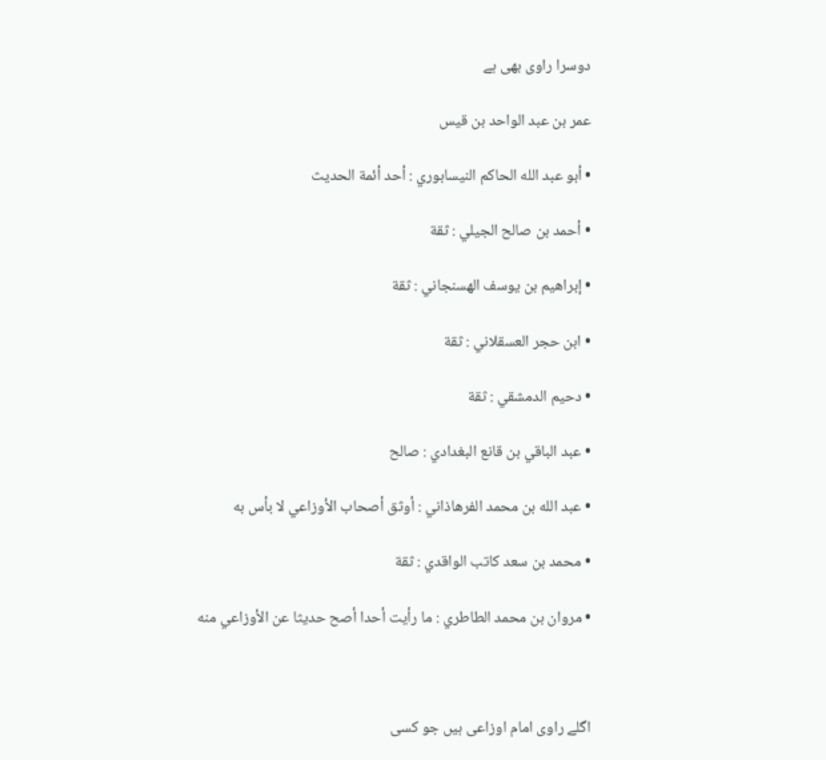دوسرا راوی بھی ہے

عمر بن عبد الواحد بن قيس

• أبو عبد الله الحاكم النيسابوري : أحد أئمة الحديث

• أحمد بن صالح الجيلي : ثقة

• إبراهيم بن يوسف الهسنجاني : ثقة

• ابن حجر العسقلاني : ثقة

• دحيم الدمشقي : ثقة

• عبد الباقي بن قانع البغدادي : صالح

• عبد الله بن محمد الفرهاذاني : أوثق أصحاب الأوزاعي لا بأس به

• محمد بن سعد كاتب الواقدي : ثقة

• مروان بن محمد الطاطري : ما رأيت أحدا أصح حديثا عن الأوزاعي منه



اگلے راوی امام اوزاعی ہیں جو کسی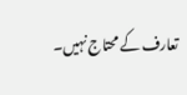تعارف کے محتاج نہیں۔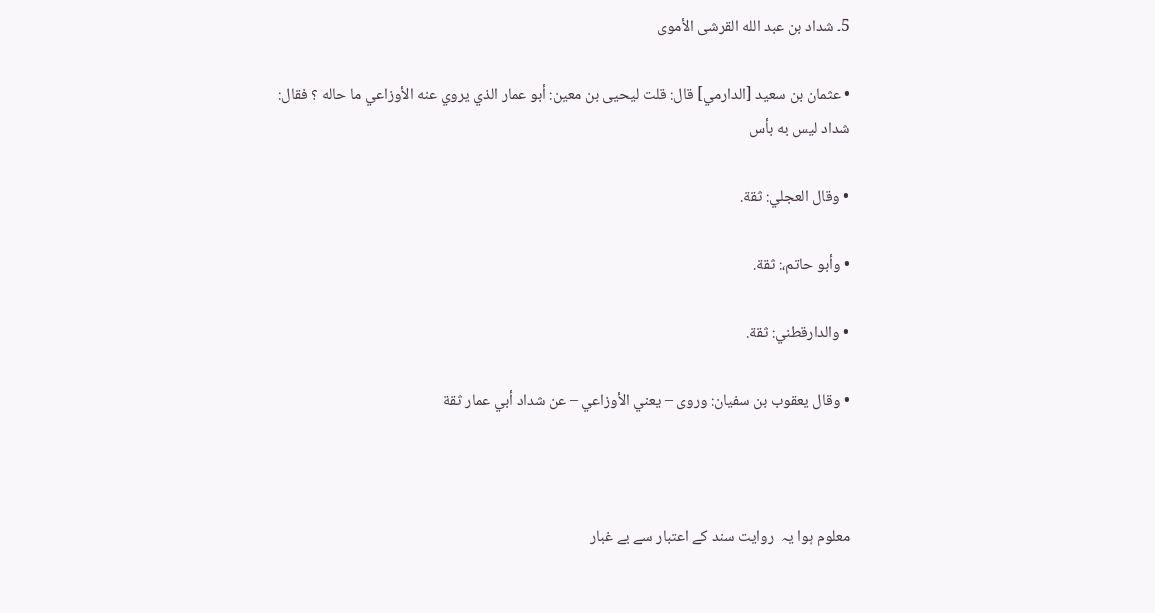5۔ شداد بن عبد الله القرشى الأموى

• عثمان بن سعيد [الدارمي] قال: قلت ليحيى بن معين: أبو عمار الذي يروي عنه الأوزاعي ما حاله ؟ فقال: شداد ليس به بأس

• وقال العجلي: ثقة.

• وأبو حاتم،: ثقة.

• والدارقطني: ثقة.

• وقال يعقوب بن سفيان: وروى – يعني الأوزاعي – عن شداد أبي عمار ثقة



معلوم ہوا یہ  روایت سند کے اعتبار سے بے غبار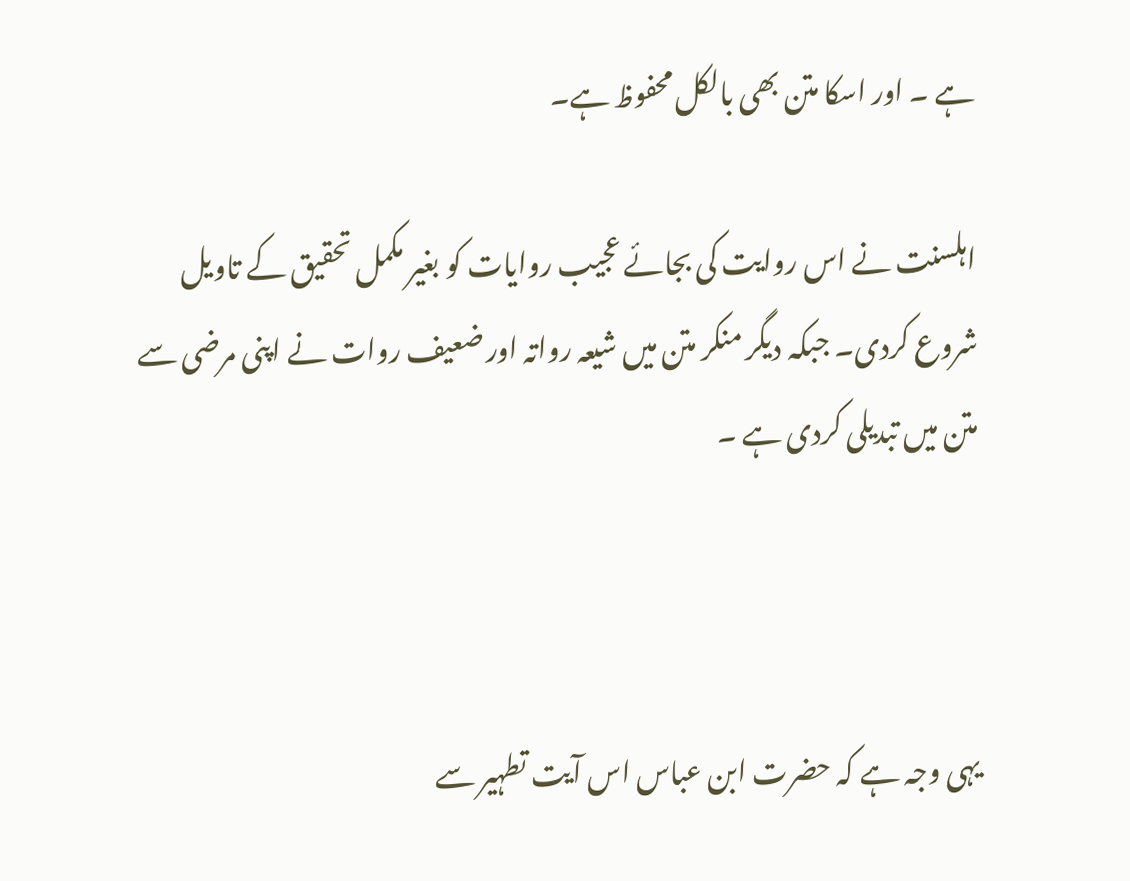ہے ۔ اور اسکا متن بھی بالکل محفوظ ہے۔

اہلسنت نے اس روایت کی بجائے عجیب روایات کو بغیر مکمل تحقیق کے تاویل شروع کردی۔ جبکہ دیگر منکر متن میں شیعہ رواتہ اور ضعیف روات نے اپنی مرضی سے متن میں تبدیلی کردی ہے ۔



یہی وجہ ہے کہ حضرت ابن عباس اس آیت تطہیر سے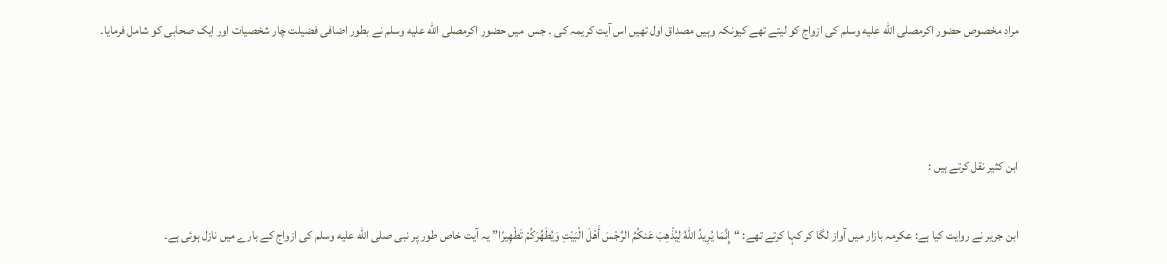مراد مخصوص حضور اکرمصلى الله عليه وسلم کی ازواج کو لیتے تھے کیونکہ وہیں مصداق اول تھیں اس آیت کریمہ کی ۔ جس  میں حضور اکرمصلى الله عليه وسلم نے بطور اضافی فضیلت چار شخصیات اور ایک صحابی کو شامل فرمایا۔



ابن کثیر نقل کرتے ہیں :

ابن جریر نے روایت کیا ہے: عکرمہ بازار میں آواز لگا کر کہا کرتے تھے: “إِنَّمَا يُرِيدُ اللهُ لِيُذْهِبَ عَنكُمُ الرِّجْسَ أَهْلَ الْبَيْتِ وَيُطَهِّرَكُمْ تَطْهِيرًا” یہ آیت خاص طور پر نبی صلى الله عليه وسلم کی ازواج کے بارے میں نازل ہوئی ہے۔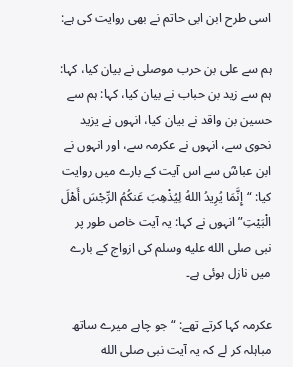اسی طرح ابن ابی حاتم نے بھی روایت کی ہے:

ہم سے علی بن حرب موصلی نے بیان کیا، کہا: ہم سے زید بن حباب نے بیان کیا، کہا: ہم سے حسین بن واقد نے بیان کیا، انہوں نے یزید نحوی سے، انہوں نے عکرمہ سے، اور انہوں نے ابن عباسؓ سے اس آیت کے بارے میں روایت کیا: “إِنَّمَا يُرِيدُ اللهُ لِيُذْهِبَ عَنكُمُ الرِّجْسَ أَهْلَ الْبَيْتِ” انہوں نے کہا: یہ آیت خاص طور پر نبی صلى الله عليه وسلم کی ازواج کے بارے میں نازل ہوئی ہے۔

عکرمہ کہا کرتے تھے: “جو چاہے میرے ساتھ مباہلہ کر لے کہ یہ آیت نبی صلى الله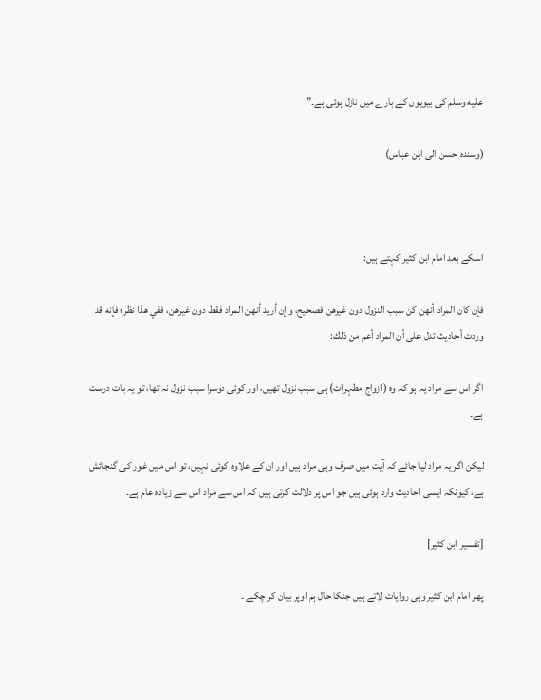عليه وسلم کی بیویوں کے بارے میں نازل ہوئی ہے۔”

(وسندہ حسن الی ابن عباس)



اسکے بعد امام ابن کثیر کہتے ہیں:

فإن كان المراد أنهن كن سبب النزول دون غيرهن فصحيح، وإن أريد أنهن المراد فقط دون غيرهن، ففي هذا نظر؛ فإنه قد وردت أحاديث تدل على أن المراد أعم من ذلك:

اگر اس سے مراد یہ ہو کہ وہ (ازواج مطہرات) ہی سبب نزول تھیں، اور کوئی دوسرا سبب نزول نہ تھا، تو یہ بات درست ہے۔

لیکن اگر یہ مراد لیا جائے کہ آیت میں صرف وہی مراد ہیں اور ان کے علاوہ کوئی نہیں، تو اس میں غور کی گنجائش ہے، کیونکہ ایسی احادیث وارد ہوئی ہیں جو اس پر دلالت کرتی ہیں کہ اس سے مراد اس سے زیادہ عام ہے۔

[تفسیر ابن کثیر]

پھر امام ابن کثیر وہی روایات لاتے ہیں جنکا حال ہم اوپر بیان کر چکے ۔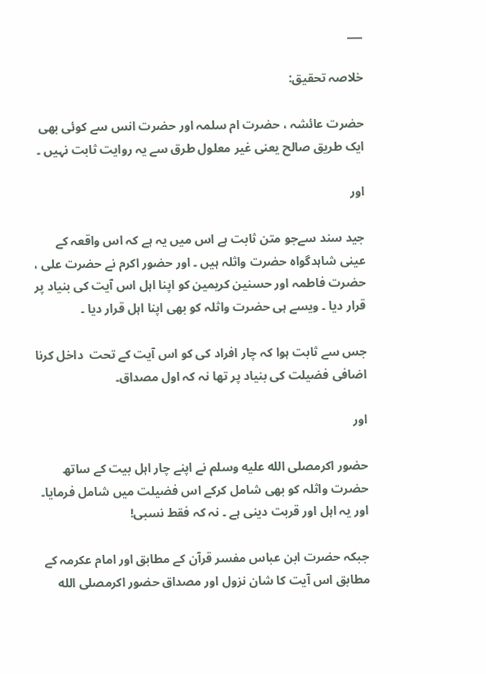___

خلاصہ تحقیق:

حضرت عائشہ ، حضرت ام سلمہ اور حضرت انس سے کوئی بھی ایک طریق صالح یعنی غیر معلول طرق سے یہ روایت ثابت نہیں ۔

اور

جید سند سےجو متن ثابت ہے اس میں یہ ہے کہ اس واقعہ کے عینی شاہدگواہ حضرت واثلہ ہیں ۔ اور حضور اکرم نے حضرت علی ، حضرت فاطمہ اور حسنین کریمین کو اپنا اہل اس آیت کی بنیاد پر قرار دیا ۔ ویسے ہی حضرت واثلہ کو بھی اپنا اہل قرار دیا ۔

جس سے ثابت ہوا کہ چار افراد کی کو اس آیت کے تحت  داخل کرنا اضافی فضیلت کی بنیاد پر تھا نہ کہ اول مصداق۔

اور

حضور اکرمصلى الله عليه وسلم نے اپنے چار اہل بیت کے ساتھ حضرت واثلہ کو بھی شامل کرکے اس فضیلت میں شامل فرمایا۔ اور یہ اہل اور قربت دینی ہے ۔ نہ کہ فقط نسبی!

جبکہ حضرت ابن عباس مفسر قرآن کے مطابق اور امام عکرمہ کے مطابق اس آیت کا شان نزول اور مصداق حضور اکرمصلى الله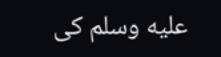عليه وسلم کی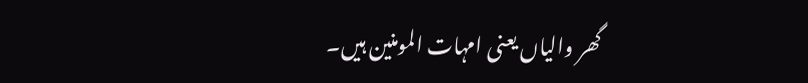گھر والیاں یعنی امہات المومنین ہیں۔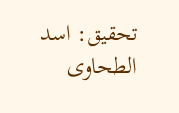تحقیق: اسد الطحاوی